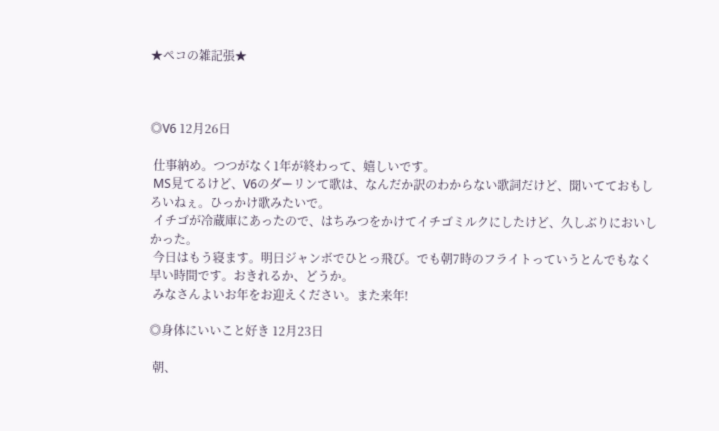★ペコの雑記張★



◎V6 12月26日

 仕事納め。つつがなく1年が終わって、嬉しいです。
 MS見てるけど、V6のダーリンて歌は、なんだか訳のわからない歌詞だけど、聞いてておもしろいねぇ。ひっかけ歌みたいで。
 イチゴが冷蔵庫にあったので、はちみつをかけてイチゴミルクにしたけど、久しぶりにおいしかった。
 今日はもう寝ます。明日ジャンボでひとっ飛び。でも朝7時のフライトっていうとんでもなく早い時間です。おきれるか、どうか。
 みなさんよいお年をお迎えください。また来年!

◎身体にいいこと好き 12月23日

 朝、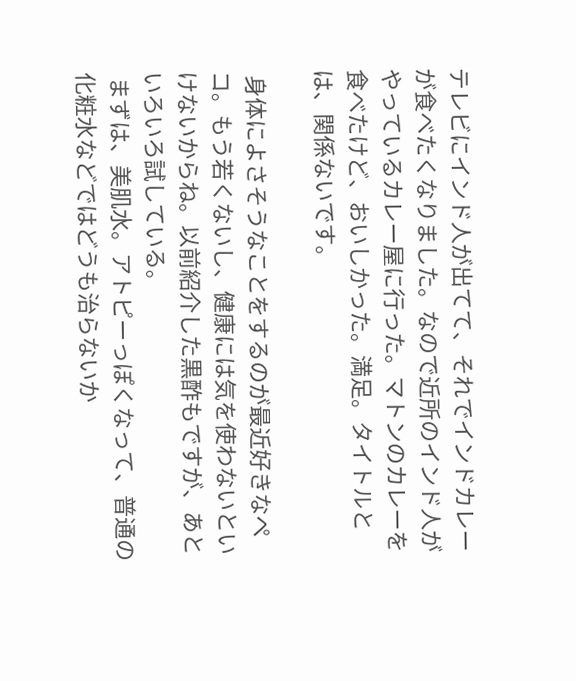テレビにインド人が出てて、それでインドカレーが食べたくなりました。なので近所のインド人がやっているカレー屋に行った。マトンのカレーを食べたけど、おいしかった。満足。タイトルとは、関係ないです。

 身体によさそうなことをするのが最近好きなペコ。もう若くないし、健康には気を使わないといけないからね。以前紹介した黒酢もですが、あといろいろ試している。
 まずは、美肌水。アトピーっぽくなって、普通の化粧水などではどうも治らないか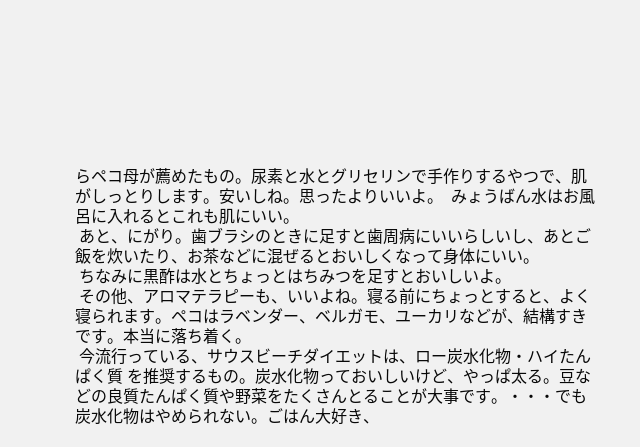らペコ母が薦めたもの。尿素と水とグリセリンで手作りするやつで、肌がしっとりします。安いしね。思ったよりいいよ。  みょうばん水はお風呂に入れるとこれも肌にいい。
 あと、にがり。歯ブラシのときに足すと歯周病にいいらしいし、あとご飯を炊いたり、お茶などに混ぜるとおいしくなって身体にいい。
 ちなみに黒酢は水とちょっとはちみつを足すとおいしいよ。
 その他、アロマテラピーも、いいよね。寝る前にちょっとすると、よく寝られます。ペコはラベンダー、ベルガモ、ユーカリなどが、結構すきです。本当に落ち着く。
 今流行っている、サウスビーチダイエットは、ロー炭水化物・ハイたんぱく質 を推奨するもの。炭水化物っておいしいけど、やっぱ太る。豆などの良質たんぱく質や野菜をたくさんとることが大事です。・・・でも炭水化物はやめられない。ごはん大好き、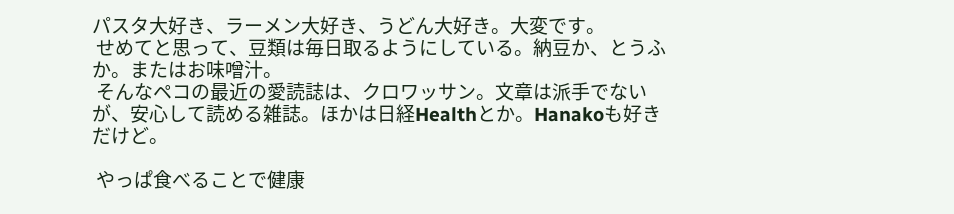パスタ大好き、ラーメン大好き、うどん大好き。大変です。
 せめてと思って、豆類は毎日取るようにしている。納豆か、とうふか。またはお味噌汁。
 そんなペコの最近の愛読誌は、クロワッサン。文章は派手でないが、安心して読める雑誌。ほかは日経Healthとか。Hanakoも好きだけど。

 やっぱ食べることで健康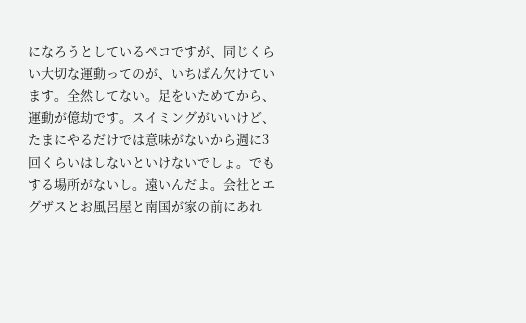になろうとしているペコですが、同じくらい大切な運動ってのが、いちばん欠けています。全然してない。足をいためてから、運動が億劫です。スイミングがいいけど、たまにやるだけでは意味がないから週に3回くらいはしないといけないでしょ。でもする場所がないし。遠いんだよ。会社とエグザスとお風呂屋と南国が家の前にあれ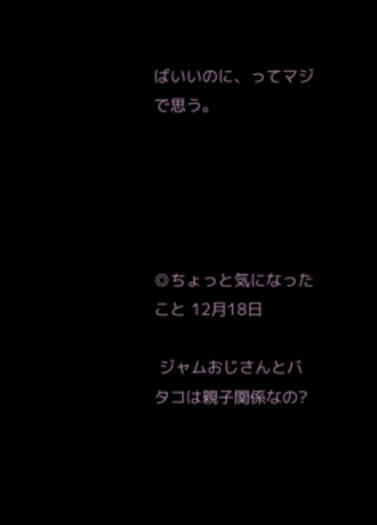ばいいのに、ってマジで思う。





◎ちょっと気になったこと 12月18日

 ジャムおじさんとバタコは親子関係なの?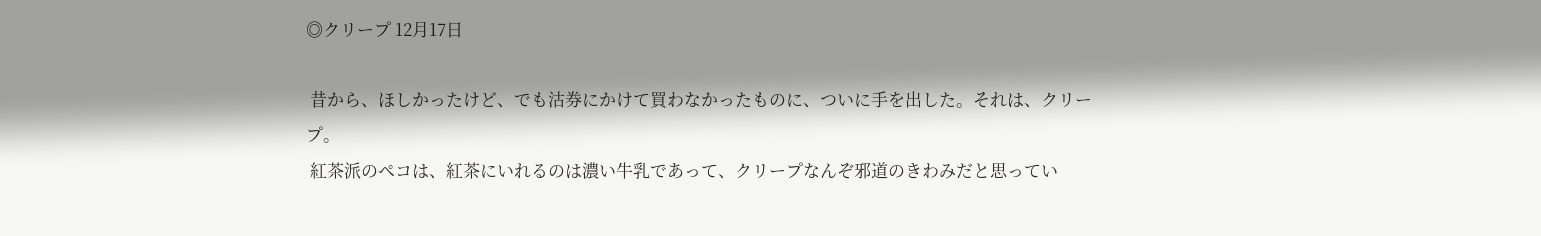◎クリープ 12月17日

 昔から、ほしかったけど、でも沽券にかけて買わなかったものに、ついに手を出した。それは、クリープ。
 紅茶派のペコは、紅茶にいれるのは濃い牛乳であって、クリープなんぞ邪道のきわみだと思ってい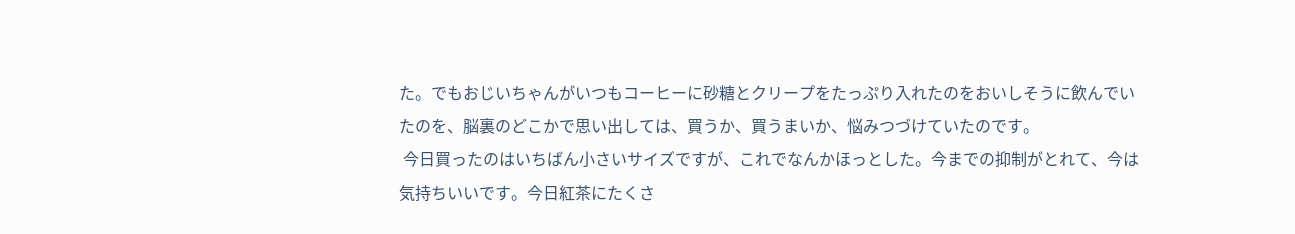た。でもおじいちゃんがいつもコーヒーに砂糖とクリープをたっぷり入れたのをおいしそうに飲んでいたのを、脳裏のどこかで思い出しては、買うか、買うまいか、悩みつづけていたのです。
 今日買ったのはいちばん小さいサイズですが、これでなんかほっとした。今までの抑制がとれて、今は気持ちいいです。今日紅茶にたくさ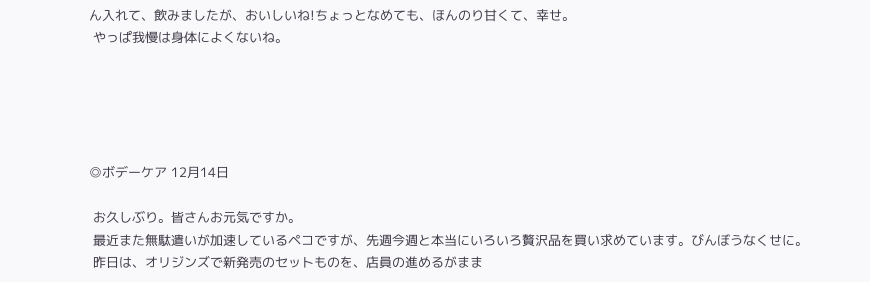ん入れて、飲みましたが、おいしいね!ちょっとなめても、ほんのり甘くて、幸せ。
 やっぱ我慢は身体によくないね。





◎ボデーケア 12月14日

 お久しぶり。皆さんお元気ですか。
 最近また無駄遣いが加速しているペコですが、先週今週と本当にいろいろ贅沢品を買い求めています。びんぼうなくせに。
 昨日は、オリジンズで新発売のセットものを、店員の進めるがまま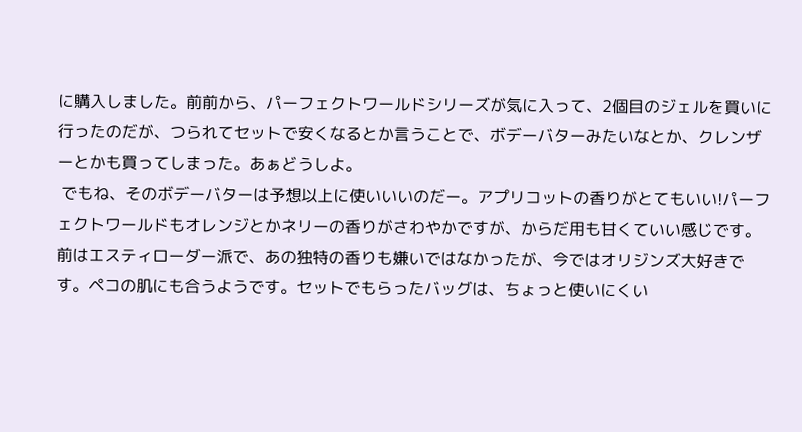に購入しました。前前から、パーフェクトワールドシリーズが気に入って、2個目のジェルを買いに行ったのだが、つられてセットで安くなるとか言うことで、ボデーバターみたいなとか、クレンザーとかも買ってしまった。あぁどうしよ。
 でもね、そのボデーバターは予想以上に使いいいのだー。アプリコットの香りがとてもいい!パーフェクトワールドもオレンジとかネリーの香りがさわやかですが、からだ用も甘くていい感じです。前はエスティローダー派で、あの独特の香りも嫌いではなかったが、今ではオリジンズ大好きです。ペコの肌にも合うようです。セットでもらったバッグは、ちょっと使いにくい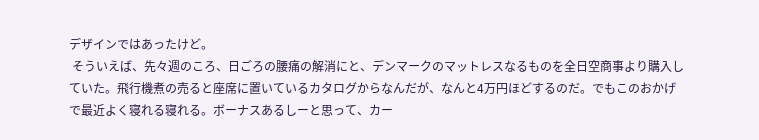デザインではあったけど。
 そういえば、先々週のころ、日ごろの腰痛の解消にと、デンマークのマットレスなるものを全日空商事より購入していた。飛行機煮の売ると座席に置いているカタログからなんだが、なんと4万円ほどするのだ。でもこのおかげで最近よく寝れる寝れる。ボーナスあるしーと思って、カー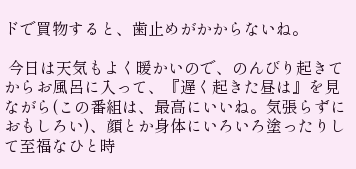ドで買物すると、歯止めがかからないね。

 今日は天気もよく暖かいので、のんびり起きてからお風呂に入って、『遅く起きた昼は』を見ながら(この番組は、最高にいいね。気張らずにおもしろい)、顔とか身体にいろいろ塗ったりして至福なひと時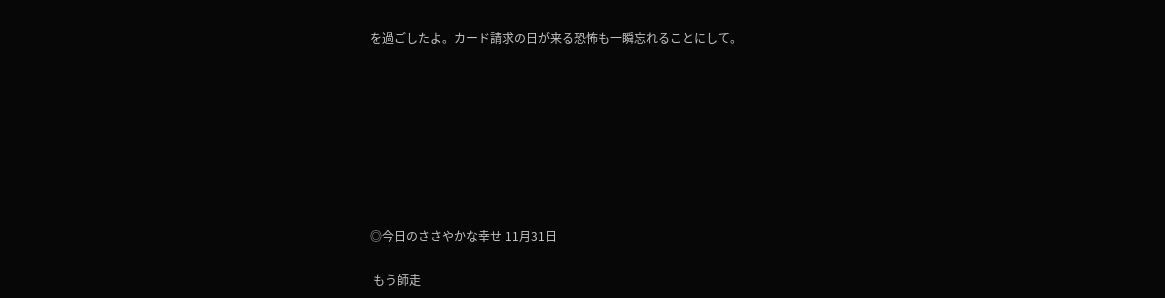を過ごしたよ。カード請求の日が来る恐怖も一瞬忘れることにして。








◎今日のささやかな幸せ 11月31日

 もう師走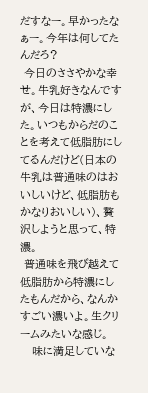だすなー。早かったなぁー。今年は何してたんだろ?
 今日のささやかな幸せ。牛乳好きなんですが、今日は特濃にした。いつもからだのことを考えて低脂肪にしてるんだけど(日本の牛乳は普通味のはおいしいけど、低脂肪もかなりおいしい)、贅沢しようと思って、特濃。
 普通味を飛び越えて低脂肪から特濃にしたもんだから、なんかすごい濃いよ。生クリームみたいな感じ。
   味に満足していな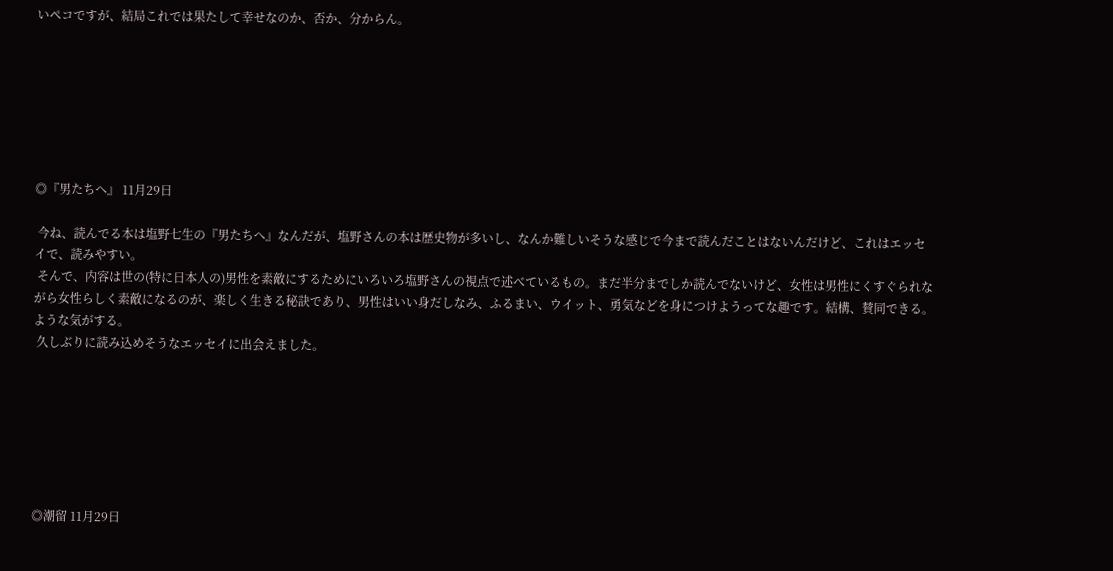いペコですが、結局これでは果たして幸せなのか、否か、分からん。







◎『男たちへ』 11月29日

 今ね、読んでる本は塩野七生の『男たちへ』なんだが、塩野さんの本は歴史物が多いし、なんか難しいそうな感じで今まで読んだことはないんだけど、これはエッセイで、読みやすい。
 そんで、内容は世の(特に日本人の)男性を素敵にするためにいろいろ塩野さんの視点で述べているもの。まだ半分までしか読んでないけど、女性は男性にくすぐられながら女性らしく素敵になるのが、楽しく生きる秘訣であり、男性はいい身だしなみ、ふるまい、ウイット、勇気などを身につけようってな趣です。結構、賛同できる。ような気がする。
 久しぶりに読み込めそうなエッセイに出会えました。







◎潮留 11月29日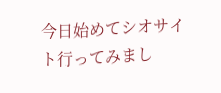今日始めてシオサイト行ってみまし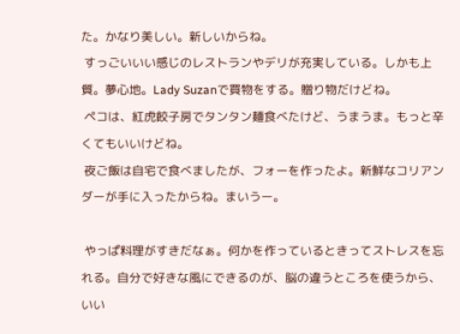た。かなり美しい。新しいからね。
 すっごいいい感じのレストランやデリが充実している。しかも上質。夢心地。Lady Suzanで買物をする。贈り物だけどね。
 ペコは、紅虎餃子房でタンタン麺食べたけど、うまうま。もっと辛くてもいいけどね。
 夜ご飯は自宅で食べましたが、フォーを作ったよ。新鮮なコリアンダーが手に入ったからね。まいうー。

 やっぱ料理がすきだなぁ。何かを作っているときってストレスを忘れる。自分で好きな風にできるのが、脳の違うところを使うから、いい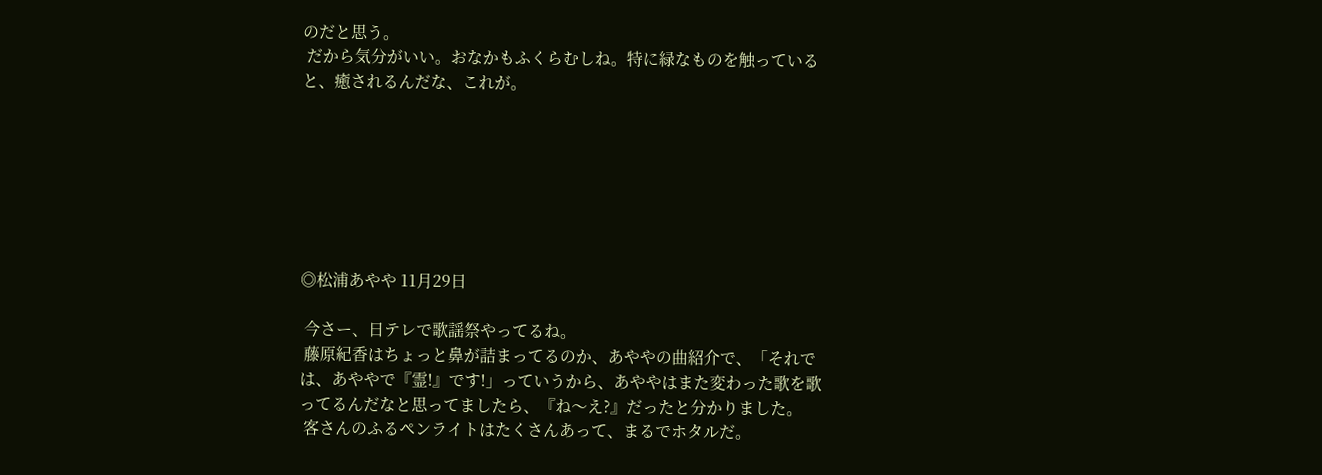のだと思う。
 だから気分がいい。おなかもふくらむしね。特に緑なものを触っていると、癒されるんだな、これが。







◎松浦あやや 11月29日

 今さー、日テレで歌謡祭やってるね。
 藤原紀香はちょっと鼻が詰まってるのか、あややの曲紹介で、「それでは、あややで『霊!』です!」っていうから、あややはまた変わった歌を歌ってるんだなと思ってましたら、『ね〜え?』だったと分かりました。
 客さんのふるペンライトはたくさんあって、まるでホタルだ。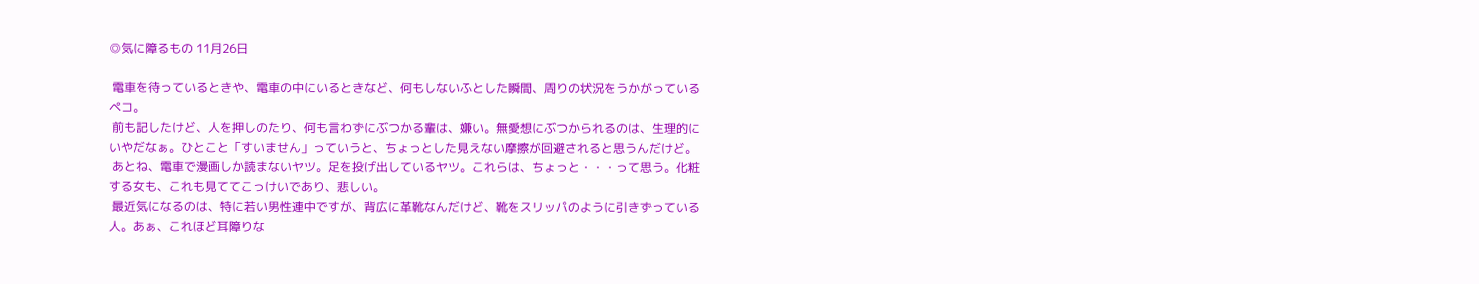◎気に障るもの 11月26日

 電車を待っているときや、電車の中にいるときなど、何もしないふとした瞬間、周りの状況をうかがっているペコ。
 前も記したけど、人を押しのたり、何も言わずにぶつかる輩は、嫌い。無愛想にぶつかられるのは、生理的にいやだなぁ。ひとこと「すいません」っていうと、ちょっとした見えない摩擦が回避されると思うんだけど。
 あとね、電車で漫画しか読まないヤツ。足を投げ出しているヤツ。これらは、ちょっと・・・って思う。化粧する女も、これも見ててこっけいであり、悲しい。
 最近気になるのは、特に若い男性連中ですが、背広に革靴なんだけど、靴をスリッパのように引きずっている人。あぁ、これほど耳障りな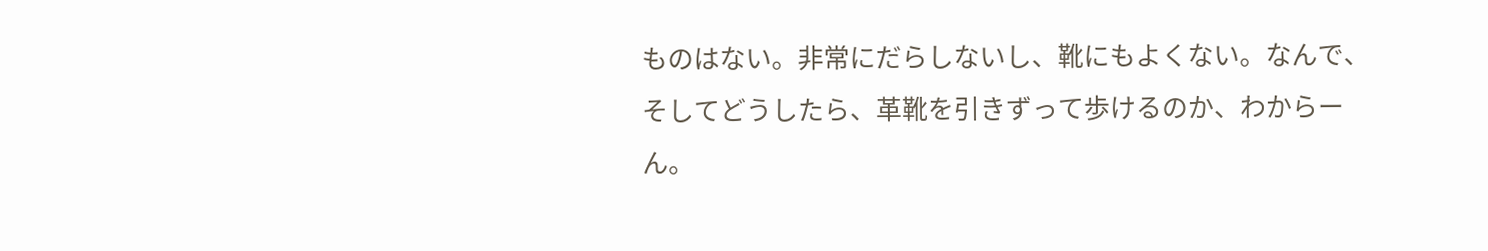ものはない。非常にだらしないし、靴にもよくない。なんで、そしてどうしたら、革靴を引きずって歩けるのか、わからーん。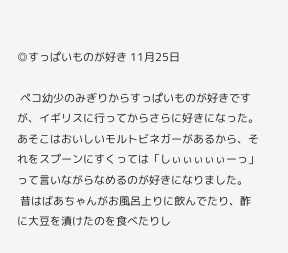◎すっぱいものが好き 11月25日

 ペコ幼少のみぎりからすっぱいものが好きですが、イギリスに行ってからさらに好きになった。あそこはおいしいモルトビネガーがあるから、それをスプーンにすくっては「しぃぃぃぃぃーっ」って言いながらなめるのが好きになりました。
 昔はばあちゃんがお風呂上りに飲んでたり、酢に大豆を漬けたのを食べたりし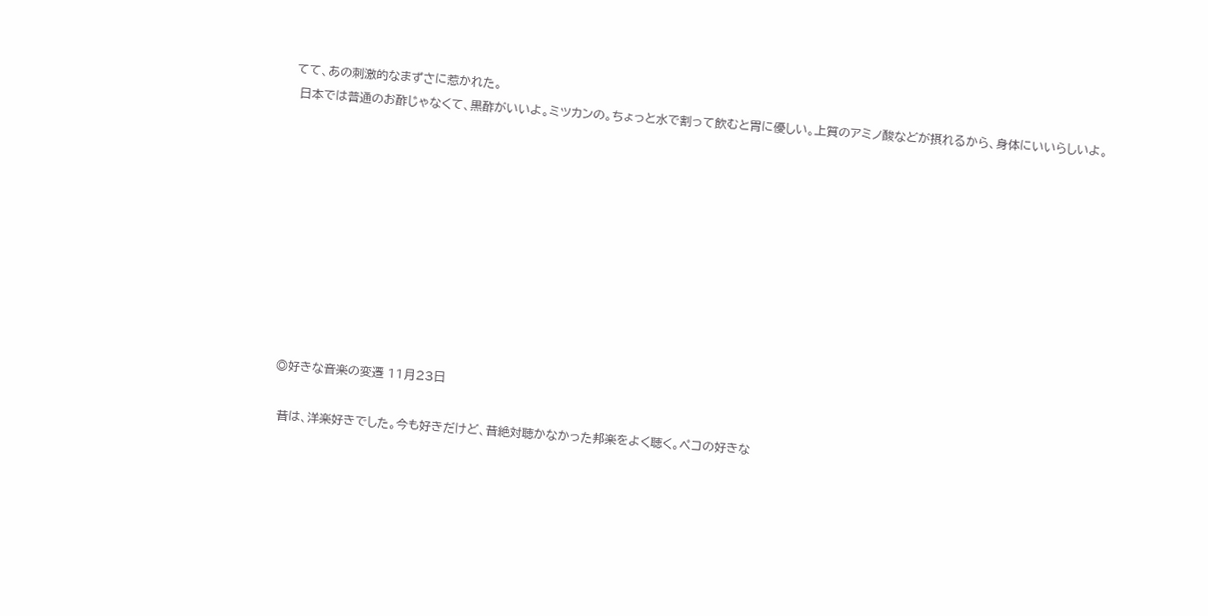てて、あの刺激的なまずさに惹かれた。
 日本では普通のお酢じゃなくて、黒酢がいいよ。ミツカンの。ちょっと水で割って飲むと胃に優しい。上質のアミノ酸などが摂れるから、身体にいいらしいよ。










◎好きな音楽の変遷 11月23日

 昔は、洋楽好きでした。今も好きだけど、昔絶対聴かなかった邦楽をよく聴く。ペコの好きな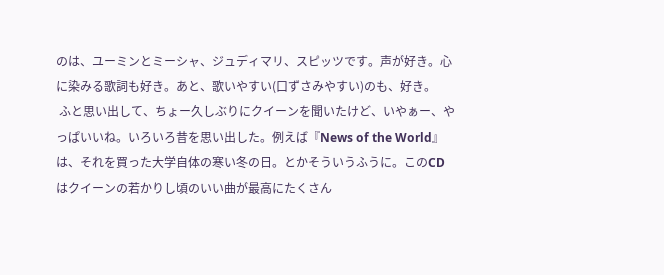のは、ユーミンとミーシャ、ジュディマリ、スピッツです。声が好き。心に染みる歌詞も好き。あと、歌いやすい(口ずさみやすい)のも、好き。
 ふと思い出して、ちょー久しぶりにクイーンを聞いたけど、いやぁー、やっぱいいね。いろいろ昔を思い出した。例えば『News of the World』は、それを買った大学自体の寒い冬の日。とかそういうふうに。このCDはクイーンの若かりし頃のいい曲が最高にたくさん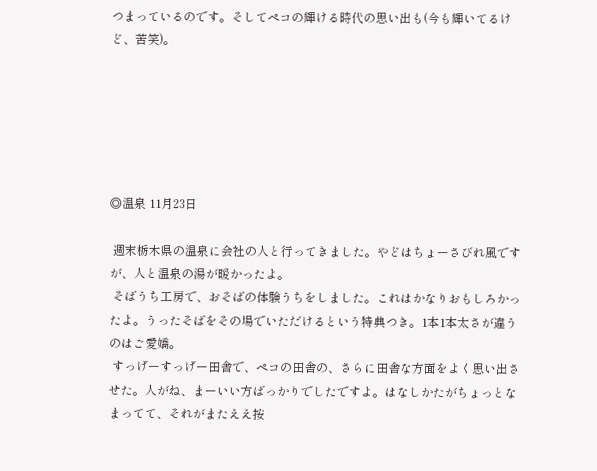つまっているのです。そしてペコの輝ける時代の思い出も(今も輝いてるけど、苦笑)。






◎温泉 11月23日

 週末栃木県の温泉に会社の人と行ってきました。やどはちょーさびれ風ですが、人と温泉の湯が暖かったよ。
 そばうち工房で、おそばの体験うちをしました。これはかなりおもしろかったよ。うったそばをその場でいただけるという特典つき。1本1本太さが違うのはご愛嬌。
 すっげーすっげー田舎で、ペコの田舎の、さらに田舎な方面をよく思い出させた。人がね、まーいい方ばっかりでしたですよ。はなしかたがちょっとなまってて、それがまたええ按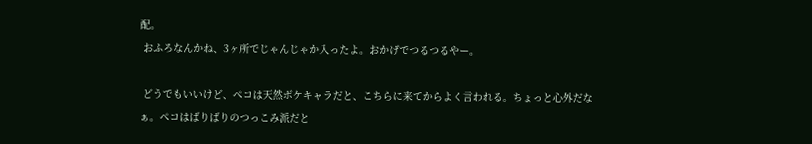配。
 おふろなんかね、3ヶ所でじゃんじゃか入ったよ。おかげでつるつるやー。

 どうでもいいけど、ペコは天然ボケキャラだと、こちらに来てからよく言われる。ちょっと心外だなぁ。ペコはばりばりのつっこみ派だと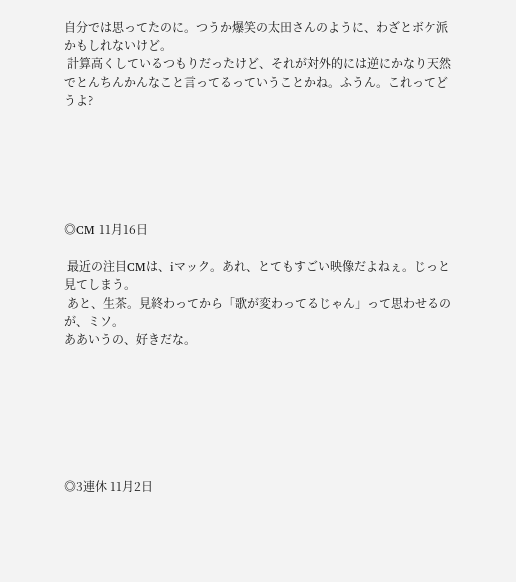自分では思ってたのに。つうか爆笑の太田さんのように、わざとボケ派かもしれないけど。
 計算高くしているつもりだったけど、それが対外的には逆にかなり天然でとんちんかんなこと言ってるっていうことかね。ふうん。これってどうよ?






◎CM 11月16日

 最近の注目CMは、iマック。あれ、とてもすごい映像だよねぇ。じっと見てしまう。
 あと、生茶。見終わってから「歌が変わってるじゃん」って思わせるのが、ミソ。
ああいうの、好きだな。







◎3連休 11月2日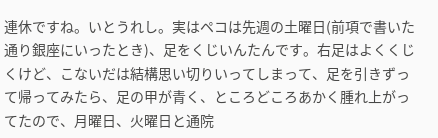連休ですね。いとうれし。実はペコは先週の土曜日(前項で書いた通り銀座にいったとき)、足をくじいんたんです。右足はよくくじくけど、こないだは結構思い切りいってしまって、足を引きずって帰ってみたら、足の甲が青く、ところどころあかく腫れ上がってたので、月曜日、火曜日と通院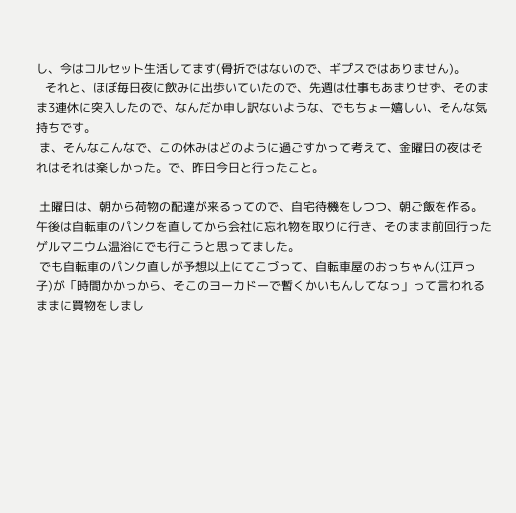し、今はコルセット生活してます(骨折ではないので、ギプスではありません)。
   それと、ほぼ毎日夜に飲みに出歩いていたので、先週は仕事もあまりせず、そのまま3連休に突入したので、なんだか申し訳ないような、でもちょー嬉しい、そんな気持ちです。
 ま、そんなこんなで、この休みはどのように過ごすかって考えて、金曜日の夜はそれはそれは楽しかった。で、昨日今日と行ったこと。

 土曜日は、朝から荷物の配達が来るってので、自宅待機をしつつ、朝ご飯を作る。午後は自転車のパンクを直してから会社に忘れ物を取りに行き、そのまま前回行ったゲルマニウム温浴にでも行こうと思ってました。
 でも自転車のパンク直しが予想以上にてこづって、自転車屋のおっちゃん(江戸っ子)が「時間かかっから、そこのヨーカドーで暫くかいもんしてなっ」って言われるままに買物をしまし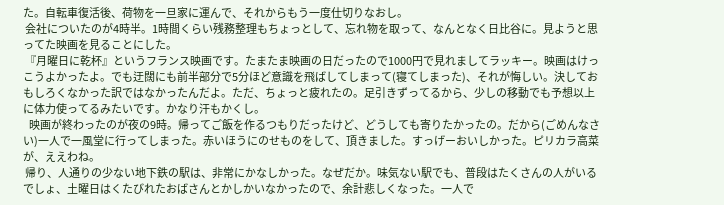た。自転車復活後、荷物を一旦家に運んで、それからもう一度仕切りなおし。
 会社についたのが4時半。1時間くらい残務整理もちょっとして、忘れ物を取って、なんとなく日比谷に。見ようと思ってた映画を見ることにした。
 『月曜日に乾杯』というフランス映画です。たまたま映画の日だったので1000円で見れましてラッキー。映画はけっこうよかったよ。でも迂闊にも前半部分で5分ほど意識を飛ばしてしまって(寝てしまった)、それが悔しい。決しておもしろくなかった訳ではなかったんだよ。ただ、ちょっと疲れたの。足引きずってるから、少しの移動でも予想以上に体力使ってるみたいです。かなり汗もかくし。
   映画が終わったのが夜の9時。帰ってご飯を作るつもりだったけど、どうしても寄りたかったの。だから(ごめんなさい)一人で一風堂に行ってしまった。赤いほうにのせものをして、頂きました。すっげーおいしかった。ピリカラ高菜が、ええわね。
 帰り、人通りの少ない地下鉄の駅は、非常にかなしかった。なぜだか。味気ない駅でも、普段はたくさんの人がいるでしょ、土曜日はくたびれたおばさんとかしかいなかったので、余計悲しくなった。一人で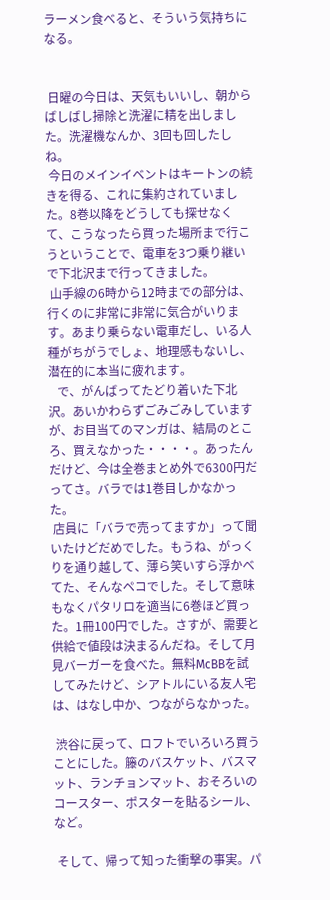ラーメン食べると、そういう気持ちになる。


 日曜の今日は、天気もいいし、朝からばしばし掃除と洗濯に精を出しました。洗濯機なんか、3回も回したしね。
 今日のメインイベントはキートンの続きを得る、これに集約されていました。8巻以降をどうしても探せなくて、こうなったら買った場所まで行こうということで、電車を3つ乗り継いで下北沢まで行ってきました。
 山手線の6時から12時までの部分は、行くのに非常に非常に気合がいります。あまり乗らない電車だし、いる人種がちがうでしょ、地理感もないし、潜在的に本当に疲れます。
   で、がんばってたどり着いた下北沢。あいかわらずごみごみしていますが、お目当てのマンガは、結局のところ、買えなかった・・・・。あったんだけど、今は全巻まとめ外で6300円だってさ。バラでは1巻目しかなかった。
 店員に「バラで売ってますか」って聞いたけどだめでした。もうね、がっくりを通り越して、薄ら笑いすら浮かべてた、そんなペコでした。そして意味もなくパタリロを適当に6巻ほど買った。1冊100円でした。さすが、需要と供給で値段は決まるんだね。そして月見バーガーを食べた。無料McBBを試してみたけど、シアトルにいる友人宅は、はなし中か、つながらなかった。

 渋谷に戻って、ロフトでいろいろ買うことにした。籐のバスケット、バスマット、ランチョンマット、おそろいのコースター、ポスターを貼るシール、など。

 そして、帰って知った衝撃の事実。パ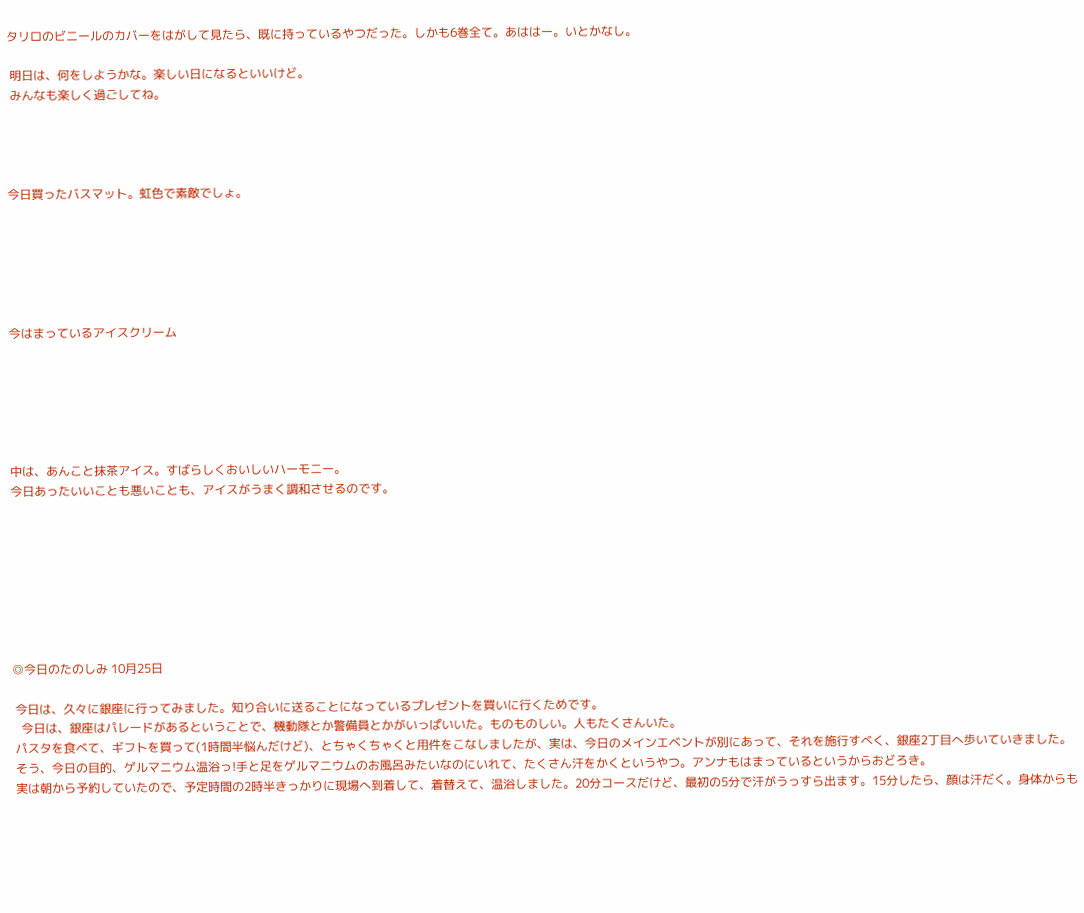タリロのビニールのカバーをはがして見たら、既に持っているやつだった。しかも6巻全て。あははー。いとかなし。

 明日は、何をしようかな。楽しい日になるといいけど。
 みんなも楽しく過ごしてね。




今日買ったバスマット。虹色で素敵でしょ。






今はまっているアイスクリーム






中は、あんこと抹茶アイス。すばらしくおいしいハーモニー。
今日あったいいことも悪いことも、アイスがうまく調和させるのです。








◎今日のたのしみ 10月25日

 今日は、久々に銀座に行ってみました。知り合いに送ることになっているプレゼントを買いに行くためです。
   今日は、銀座はパレードがあるということで、機動隊とか警備員とかがいっぱいいた。ものものしい。人もたくさんいた。
 パスタを食べて、ギフトを買って(1時間半悩んだけど)、とちゃくちゃくと用件をこなしましたが、実は、今日のメインエベントが別にあって、それを施行すべく、銀座2丁目へ歩いていきました。
 そう、今日の目的、ゲルマニウム温浴っ!手と足をゲルマニウムのお風呂みたいなのにいれて、たくさん汗をかくというやつ。アンナもはまっているというからおどろき。
 実は朝から予約していたので、予定時間の2時半きっかりに現場へ到着して、着替えて、温浴しました。20分コースだけど、最初の5分で汗がうっすら出ます。15分したら、顔は汗だく。身体からも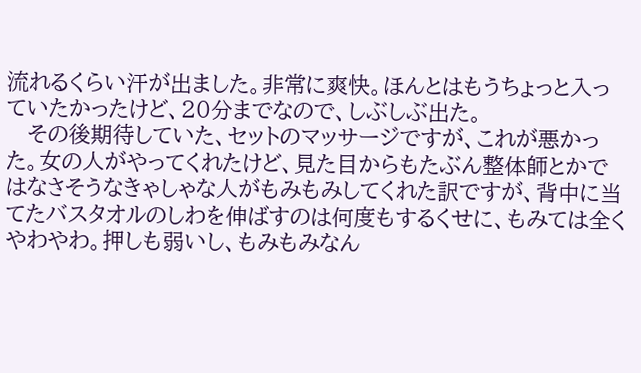流れるくらい汗が出ました。非常に爽快。ほんとはもうちょっと入っていたかったけど、20分までなので、しぶしぶ出た。
   その後期待していた、セットのマッサージですが、これが悪かった。女の人がやってくれたけど、見た目からもたぶん整体師とかではなさそうなきゃしゃな人がもみもみしてくれた訳ですが、背中に当てたバスタオルのしわを伸ばすのは何度もするくせに、もみては全くやわやわ。押しも弱いし、もみもみなん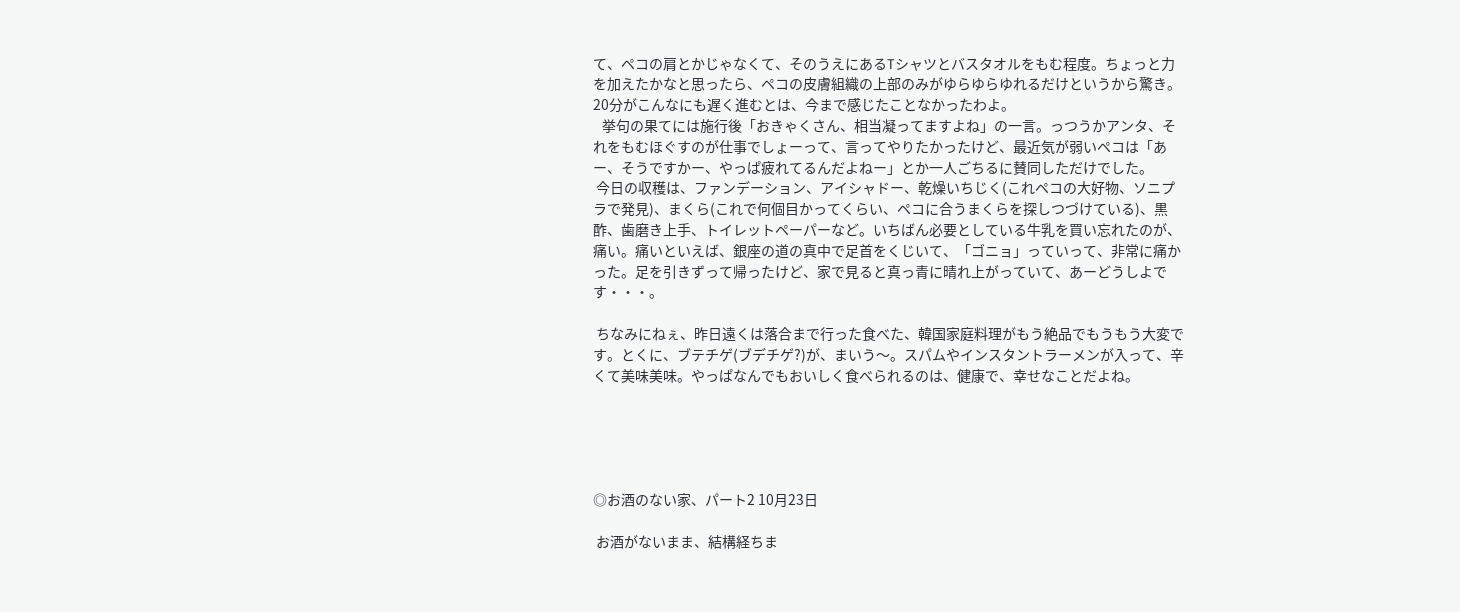て、ペコの肩とかじゃなくて、そのうえにあるTシャツとバスタオルをもむ程度。ちょっと力を加えたかなと思ったら、ペコの皮膚組織の上部のみがゆらゆらゆれるだけというから驚き。20分がこんなにも遅く進むとは、今まで感じたことなかったわよ。
   挙句の果てには施行後「おきゃくさん、相当凝ってますよね」の一言。っつうかアンタ、それをもむほぐすのが仕事でしょーって、言ってやりたかったけど、最近気が弱いペコは「あー、そうですかー、やっぱ疲れてるんだよねー」とか一人ごちるに賛同しただけでした。
 今日の収穫は、ファンデーション、アイシャドー、乾燥いちじく(これペコの大好物、ソニプラで発見)、まくら(これで何個目かってくらい、ペコに合うまくらを探しつづけている)、黒酢、歯磨き上手、トイレットペーパーなど。いちばん必要としている牛乳を買い忘れたのが、痛い。痛いといえば、銀座の道の真中で足首をくじいて、「ゴニョ」っていって、非常に痛かった。足を引きずって帰ったけど、家で見ると真っ青に晴れ上がっていて、あーどうしよです・・・。

 ちなみにねぇ、昨日遠くは落合まで行った食べた、韓国家庭料理がもう絶品でもうもう大変です。とくに、ブテチゲ(ブデチゲ?)が、まいう〜。スパムやインスタントラーメンが入って、辛くて美味美味。やっぱなんでもおいしく食べられるのは、健康で、幸せなことだよね。





◎お酒のない家、パート2 10月23日

 お酒がないまま、結構経ちま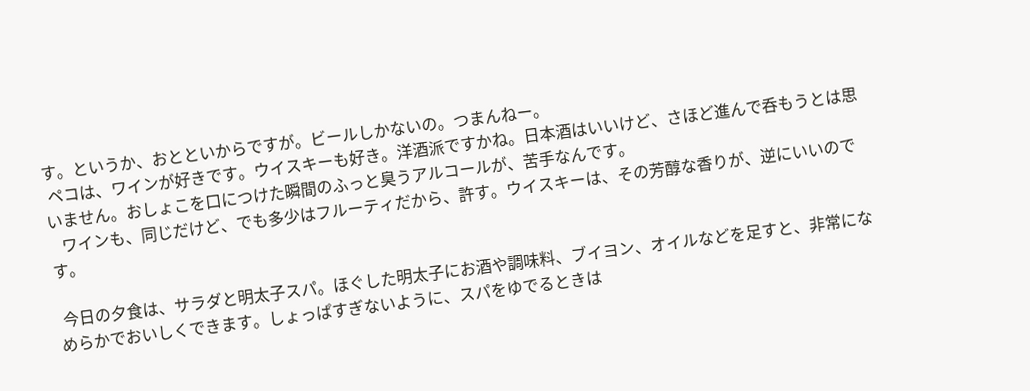す。というか、おとといからですが。ビールしかないの。つまんねー。
 ペコは、ワインが好きです。ウイスキーも好き。洋酒派ですかね。日本酒はいいけど、さほど進んで呑もうとは思いません。おしょこを口につけた瞬間のふっと臭うアルコールが、苦手なんです。
   ワインも、同じだけど、でも多少はフルーティだから、許す。ウイスキーは、その芳醇な香りが、逆にいいのです。

 今日の夕食は、サラダと明太子スパ。ほぐした明太子にお酒や調味料、ブイヨン、オイルなどを足すと、非常になめらかでおいしくできます。しょっぱすぎないように、スパをゆでるときは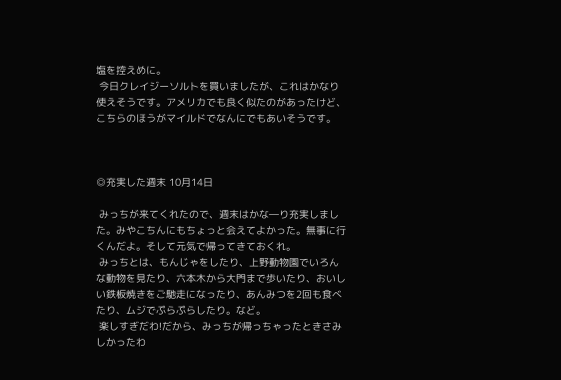塩を控えめに。
 今日クレイジーソルトを買いましたが、これはかなり使えそうです。アメリカでも良く似たのがあったけど、こちらのほうがマイルドでなんにでもあいそうです。



◎充実した週末 10月14日

 みっちが来てくれたので、週末はかな―り充実しました。みやこちんにもちょっと会えてよかった。無事に行くんだよ。そして元気で帰ってきておくれ。
 みっちとは、もんじゃをしたり、上野動物園でいろんな動物を見たり、六本木から大門まで歩いたり、おいしい鉄板焼きをご馳走になったり、あんみつを2回も食べたり、ムジでぷらぷらしたり。など。
 楽しすぎだわ!だから、みっちが帰っちゃったときさみしかったわ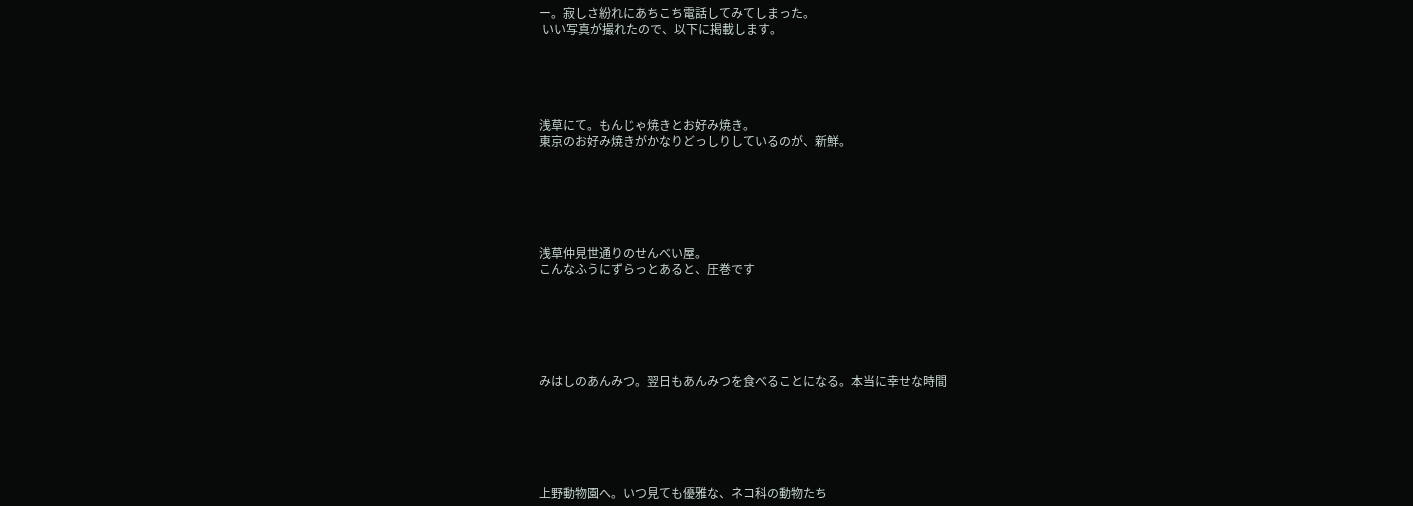ー。寂しさ紛れにあちこち電話してみてしまった。
 いい写真が撮れたので、以下に掲載します。





浅草にて。もんじゃ焼きとお好み焼き。
東京のお好み焼きがかなりどっしりしているのが、新鮮。






浅草仲見世通りのせんべい屋。
こんなふうにずらっとあると、圧巻です






みはしのあんみつ。翌日もあんみつを食べることになる。本当に幸せな時間






上野動物園へ。いつ見ても優雅な、ネコ科の動物たち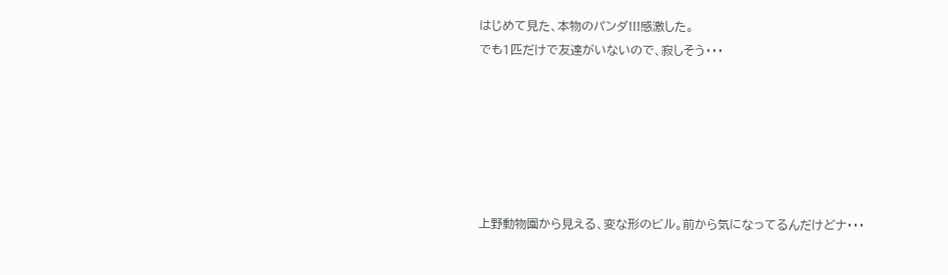はじめて見た、本物のパンダ!!!感激した。
でも1匹だけで友達がいないので、寂しそう・・・






上野動物園から見える、変な形のビル。前から気になってるんだけどナ・・・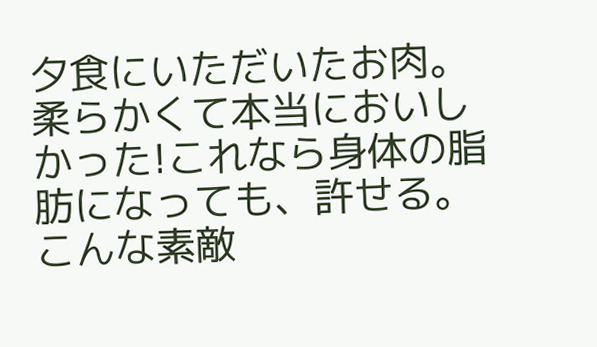夕食にいただいたお肉。柔らかくて本当においしかった!これなら身体の脂肪になっても、許せる。
こんな素敵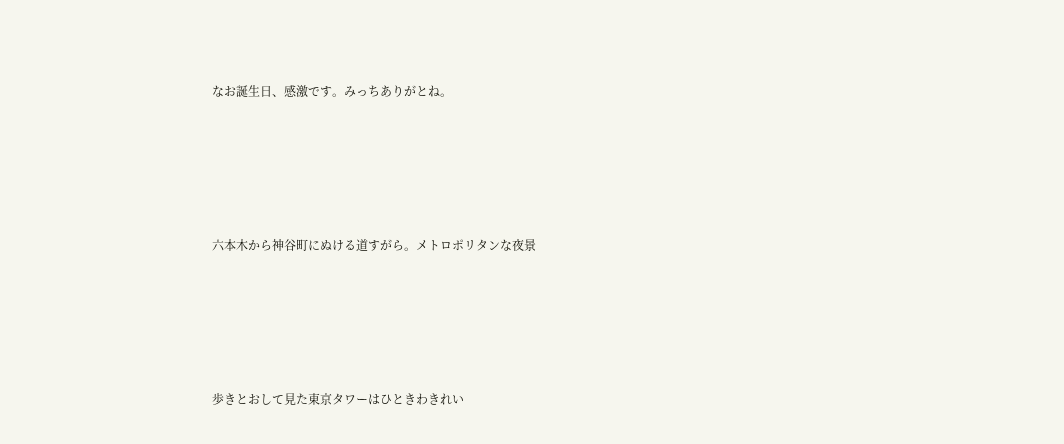なお誕生日、感激です。みっちありがとね。






六本木から神谷町にぬける道すがら。メトロポリタンな夜景






歩きとおして見た東京タワーはひときわきれい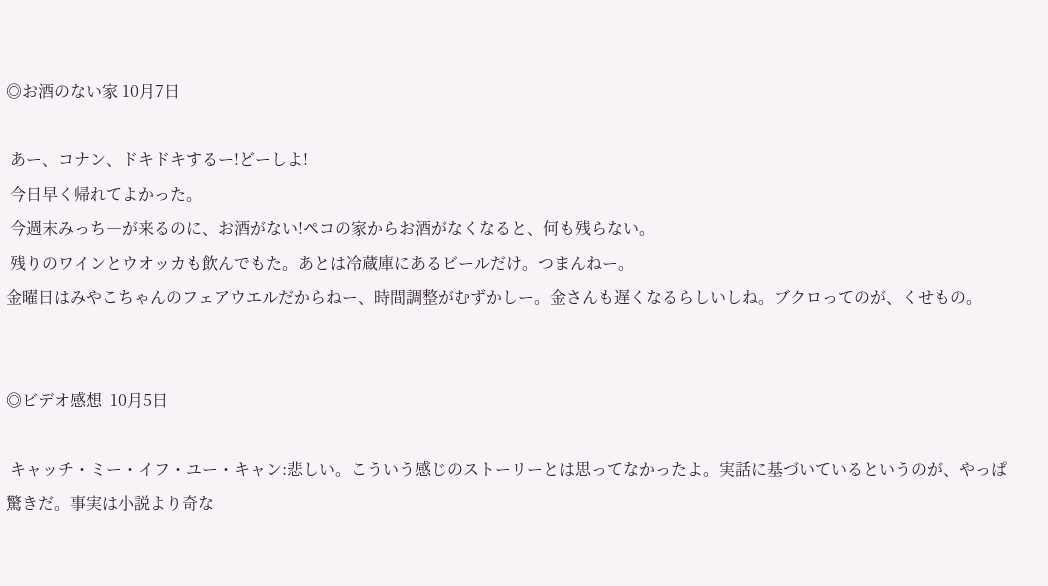◎お酒のない家 10月7日

 あー、コナン、ドキドキするー!どーしよ!
 今日早く帰れてよかった。
 今週末みっち―が来るのに、お酒がない!ペコの家からお酒がなくなると、何も残らない。
 残りのワインとウオッカも飲んでもた。あとは冷蔵庫にあるビールだけ。つまんねー。
金曜日はみやこちゃんのフェアウエルだからねー、時間調整がむずかしー。金さんも遅くなるらしいしね。ブクロってのが、くせもの。


◎ビデオ感想  10月5日

 キャッチ・ミー・イフ・ユー・キャン:悲しい。こういう感じのストーリーとは思ってなかったよ。実話に基づいているというのが、やっぱ驚きだ。事実は小説より奇な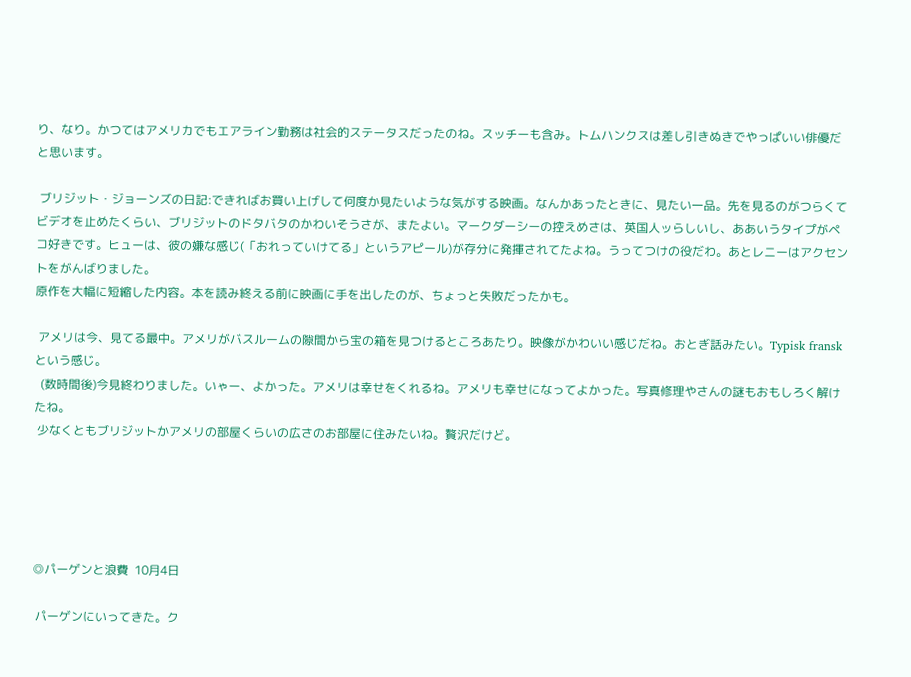り、なり。かつてはアメリカでもエアライン勤務は社会的ステータスだったのね。スッチーも含み。トムハンクスは差し引きぬきでやっぱいい俳優だと思います。

 ブリジット・ジョーンズの日記:できればお買い上げして何度か見たいような気がする映画。なんかあったときに、見たい一品。先を見るのがつらくてビデオを止めたくらい、ブリジットのドタバタのかわいそうさが、またよい。マークダーシーの控えめさは、英国人ッらしいし、ああいうタイプがペコ好きです。ヒューは、彼の嫌な感じ(「おれっていけてる」というアピール)が存分に発揮されてたよね。うってつけの役だわ。あとレニーはアクセントをがんばりました。
原作を大幅に短縮した内容。本を読み終える前に映画に手を出したのが、ちょっと失敗だったかも。

 アメリは今、見てる最中。アメリがバスルームの隙間から宝の箱を見つけるところあたり。映像がかわいい感じだね。おとぎ話みたい。Typisk franskという感じ。
  (数時間後)今見終わりました。いゃー、よかった。アメリは幸せをくれるね。アメリも幸せになってよかった。写真修理やさんの謎もおもしろく解けたね。
 少なくともブリジットかアメリの部屋くらいの広さのお部屋に住みたいね。贅沢だけど。





◎パーゲンと浪費  10月4日

 パーゲンにいってきた。ク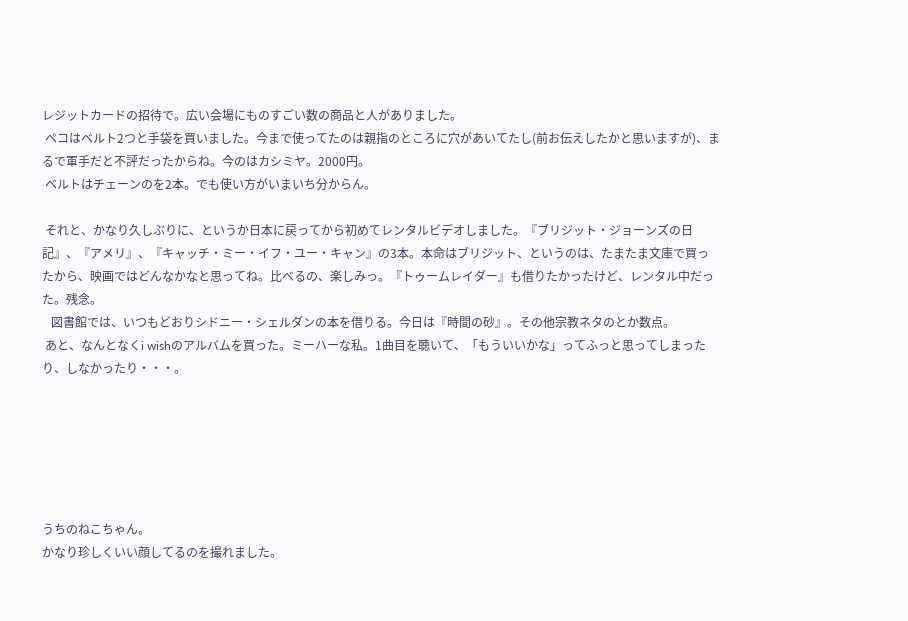レジットカードの招待で。広い会場にものすごい数の商品と人がありました。
 ペコはベルト2つと手袋を買いました。今まで使ってたのは親指のところに穴があいてたし(前お伝えしたかと思いますが)、まるで軍手だと不評だったからね。今のはカシミヤ。2000円。
 ベルトはチェーンのを2本。でも使い方がいまいち分からん。

 それと、かなり久しぶりに、というか日本に戻ってから初めてレンタルビデオしました。『ブリジット・ジョーンズの日記』、『アメリ』、『キャッチ・ミー・イフ・ユー・キャン』の3本。本命はブリジット、というのは、たまたま文庫で買ったから、映画ではどんなかなと思ってね。比べるの、楽しみっ。『トゥームレイダー』も借りたかったけど、レンタル中だった。残念。
   図書館では、いつもどおりシドニー・シェルダンの本を借りる。今日は『時間の砂』。その他宗教ネタのとか数点。
 あと、なんとなくi wishのアルバムを買った。ミーハーな私。1曲目を聴いて、「もういいかな」ってふっと思ってしまったり、しなかったり・・・。






うちのねこちゃん。
かなり珍しくいい顔してるのを撮れました。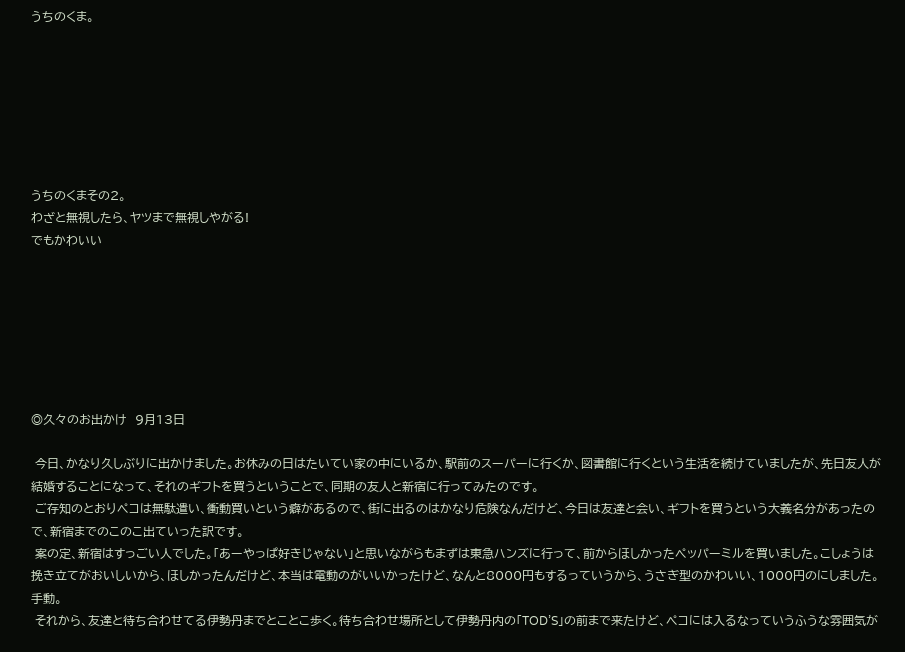うちのくま。







うちのくまその2。
わざと無視したら、ヤツまで無視しやがる!
でもかわいい







◎久々のお出かけ  9月13日

 今日、かなり久しぶりに出かけました。お休みの日はたいてい家の中にいるか、駅前のスーパーに行くか、図書館に行くという生活を続けていましたが、先日友人が結婚することになって、それのギフトを買うということで、同期の友人と新宿に行ってみたのです。
 ご存知のとおりペコは無駄遣い、衝動買いという癖があるので、街に出るのはかなり危険なんだけど、今日は友達と会い、ギフトを買うという大義名分があったので、新宿までのこのこ出ていった訳です。
 案の定、新宿はすっごい人でした。「あーやっぱ好きじゃない」と思いながらもまずは東急ハンズに行って、前からほしかったペッパーミルを買いました。こしょうは挽き立てがおいしいから、ほしかったんだけど、本当は電動のがいいかったけど、なんと8000円もするっていうから、うさぎ型のかわいい、1000円のにしました。手動。
 それから、友達と待ち合わせてる伊勢丹までとことこ歩く。待ち合わせ場所として伊勢丹内の「TOD’S」の前まで来たけど、ペコには入るなっていうふうな雰囲気が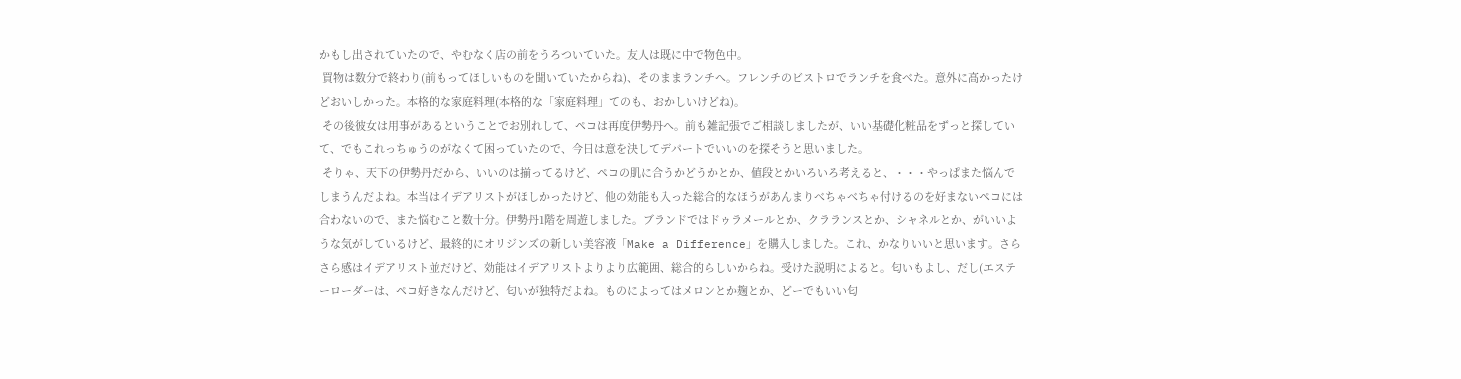かもし出されていたので、やむなく店の前をうろついていた。友人は既に中で物色中。
 買物は数分で終わり(前もってほしいものを聞いていたからね)、そのままランチへ。フレンチのビストロでランチを食べた。意外に高かったけどおいしかった。本格的な家庭料理(本格的な「家庭料理」てのも、おかしいけどね)。
 その後彼女は用事があるということでお別れして、ペコは再度伊勢丹へ。前も雑記張でご相談しましたが、いい基礎化粧品をずっと探していて、でもこれっちゅうのがなくて困っていたので、今日は意を決してデパートでいいのを探そうと思いました。
 そりゃ、天下の伊勢丹だから、いいのは揃ってるけど、ペコの肌に合うかどうかとか、値段とかいろいろ考えると、・・・やっぱまた悩んでしまうんだよね。本当はイデアリストがほしかったけど、他の効能も入った総合的なほうがあんまりべちゃべちゃ付けるのを好まないペコには合わないので、また悩むこと数十分。伊勢丹1階を周遊しました。ブランドではドゥラメールとか、クラランスとか、シャネルとか、がいいような気がしているけど、最終的にオリジンズの新しい美容液「Make a Difference」を購入しました。これ、かなりいいと思います。さらさら感はイデアリスト並だけど、効能はイデアリストよりより広範囲、総合的らしいからね。受けた説明によると。匂いもよし、だし(エステーローダーは、ペコ好きなんだけど、匂いが独特だよね。ものによってはメロンとか麹とか、どーでもいい匂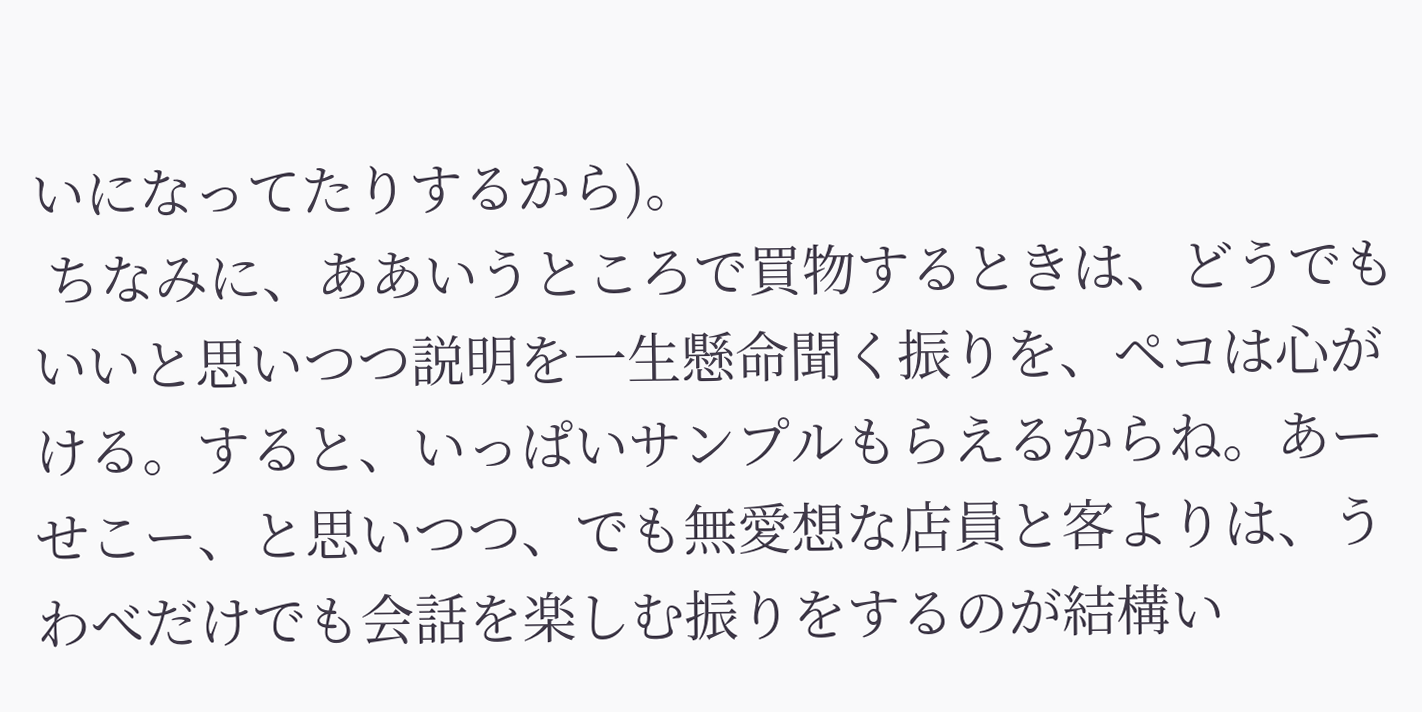いになってたりするから)。
 ちなみに、ああいうところで買物するときは、どうでもいいと思いつつ説明を一生懸命聞く振りを、ペコは心がける。すると、いっぱいサンプルもらえるからね。あーせこー、と思いつつ、でも無愛想な店員と客よりは、うわべだけでも会話を楽しむ振りをするのが結構い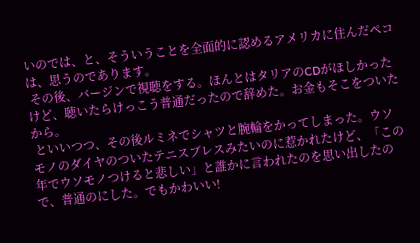いのでは、と、そういうことを全面的に認めるアメリカに住んだペコは、思うのであります。
 その後、バージンで視聴をする。ほんとはタリアのCDがほしかったけど、聴いたらけっこう普通だったので辞めた。お金もそこをついたから。
 といいつつ、その後ルミネでシャツと腕輪をかってしまった。ウソモノのダイヤのついたテニスブレスみたいのに惹かれたけど、「この年でウソモノつけると悲しい」と誰かに言われたのを思い出したので、普通のにした。でもかわいい!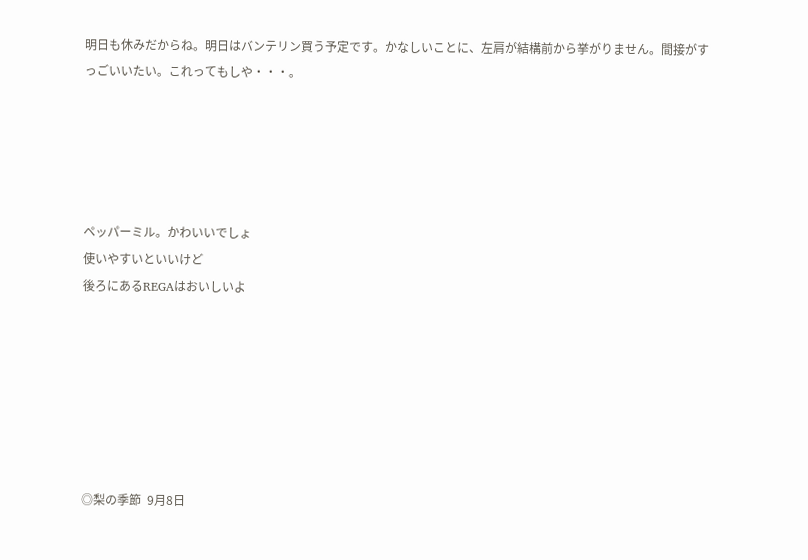明日も休みだからね。明日はバンテリン買う予定です。かなしいことに、左肩が結構前から挙がりません。間接がすっごいいたい。これってもしや・・・。





ペッパーミル。かわいいでしょ
使いやすいといいけど
後ろにあるREGAはおいしいよ







◎梨の季節  9月8日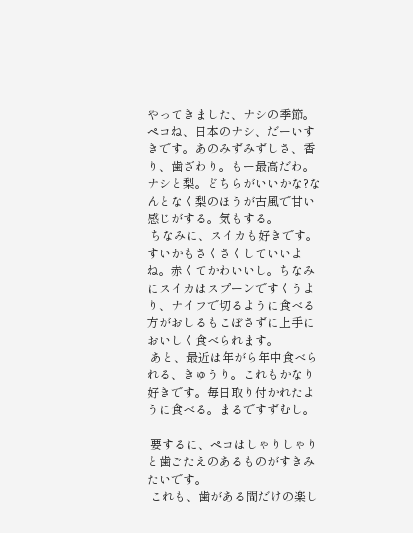やってきました、ナシの季節。ペコね、日本のナシ、だーいすきです。あのみずみずしさ、香り、歯ざわり。もー最高だわ。ナシと梨。どちらがいいかな?なんとなく梨のほうが古風で甘い感じがする。気もする。
 ちなみに、スイカも好きです。すいかもさくさくしていいよね。赤くてかわいいし。ちなみにスイカはスプーンですくうより、ナイフで切るように食べる方がおしるもこぼさずに上手においしく食べられます。
 あと、最近は年がら年中食べられる、きゅうり。これもかなり好きです。毎日取り付かれたように食べる。まるですずむし。

 要するに、ペコはしゃりしゃりと歯ごたえのあるものがすきみたいです。
 これも、歯がある間だけの楽し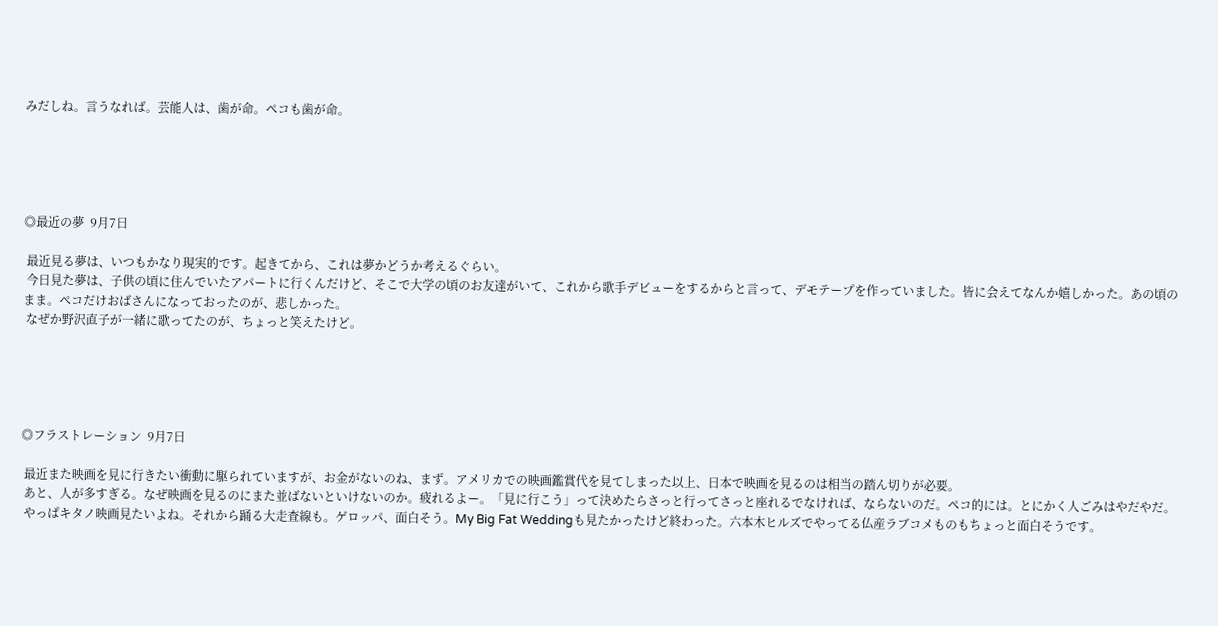みだしね。言うなれば。芸能人は、歯が命。ペコも歯が命。





◎最近の夢  9月7日

 最近見る夢は、いつもかなり現実的です。起きてから、これは夢かどうか考えるぐらい。
 今日見た夢は、子供の頃に住んでいたアパートに行くんだけど、そこで大学の頃のお友達がいて、これから歌手デビューをするからと言って、デモテープを作っていました。皆に会えてなんか嬉しかった。あの頃のまま。ペコだけおばさんになっておったのが、悲しかった。
 なぜか野沢直子が一緒に歌ってたのが、ちょっと笑えたけど。





◎フラストレーション  9月7日

 最近また映画を見に行きたい衝動に駆られていますが、お金がないのね、まず。アメリカでの映画鑑賞代を見てしまった以上、日本で映画を見るのは相当の踏ん切りが必要。
 あと、人が多すぎる。なぜ映画を見るのにまた並ばないといけないのか。疲れるよー。「見に行こう」って決めたらさっと行ってさっと座れるでなければ、ならないのだ。ペコ的には。とにかく人ごみはやだやだ。
 やっぱキタノ映画見たいよね。それから踊る大走査線も。ゲロッパ、面白そう。My Big Fat Weddingも見たかったけど終わった。六本木ヒルズでやってる仏産ラブコメものもちょっと面白そうです。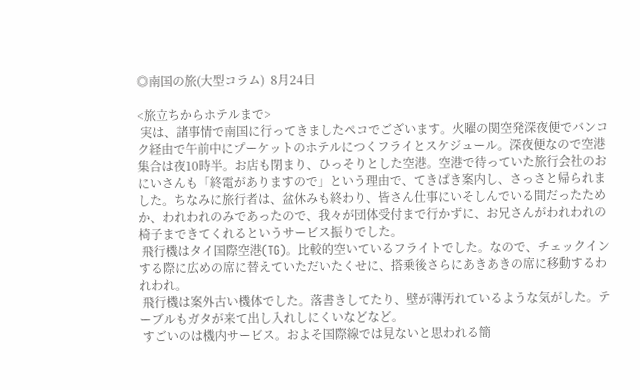◎南国の旅(大型コラム)  8月24日

<旅立ちからホテルまで>
 実は、諸事情で南国に行ってきましたペコでございます。火曜の関空発深夜便でバンコク経由で午前中にプーケットのホテルにつくフライとスケジュール。深夜便なので空港集合は夜10時半。お店も閉まり、ひっそりとした空港。空港で待っていた旅行会社のおにいさんも「終電がありますので」という理由で、てきぱき案内し、さっさと帰られました。ちなみに旅行者は、盆休みも終わり、皆さん仕事にいそしんでいる間だったためか、われわれのみであったので、我々が団体受付まで行かずに、お兄さんがわれわれの椅子まできてくれるというサービス振りでした。
 飛行機はタイ国際空港(TG)。比較的空いているフライトでした。なので、チェックインする際に広めの席に替えていただいたくせに、搭乗後さらにあきあきの席に移動するわれわれ。
 飛行機は案外古い機体でした。落書きしてたり、壁が薄汚れているような気がした。テーブルもガタが来て出し入れしにくいなどなど。
 すごいのは機内サービス。およそ国際線では見ないと思われる簡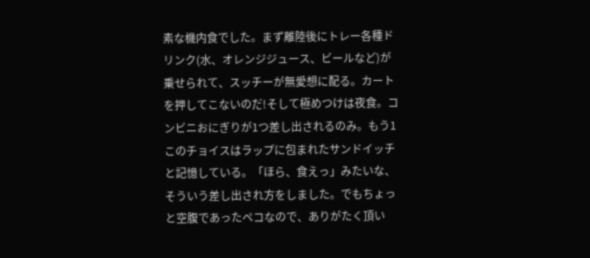素な機内食でした。まず離陸後にトレー各種ドリンク(水、オレンジジュース、ビールなど)が乗せられて、スッチーが無愛想に配る。カートを押してこないのだ!そして極めつけは夜食。コンビニおにぎりが1つ差し出されるのみ。もう1このチョイスはラップに包まれたサンドイッチと記憶している。「ほら、食えっ」みたいな、そういう差し出され方をしました。でもちょっと空腹であったペコなので、ありがたく頂い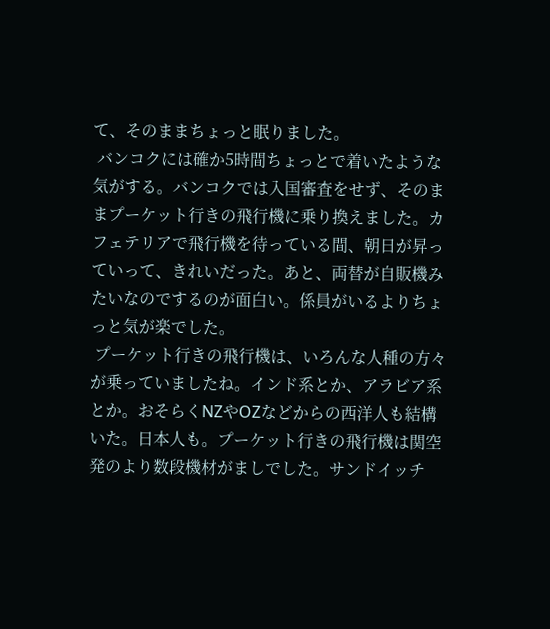て、そのままちょっと眠りました。
 バンコクには確か5時間ちょっとで着いたような気がする。バンコクでは入国審査をせず、そのままプーケット行きの飛行機に乗り換えました。カフェテリアで飛行機を待っている間、朝日が昇っていって、きれいだった。あと、両替が自販機みたいなのでするのが面白い。係員がいるよりちょっと気が楽でした。
 プーケット行きの飛行機は、いろんな人種の方々が乗っていましたね。インド系とか、アラビア系とか。おそらくNZやOZなどからの西洋人も結構いた。日本人も。プーケット行きの飛行機は関空発のより数段機材がましでした。サンドイッチ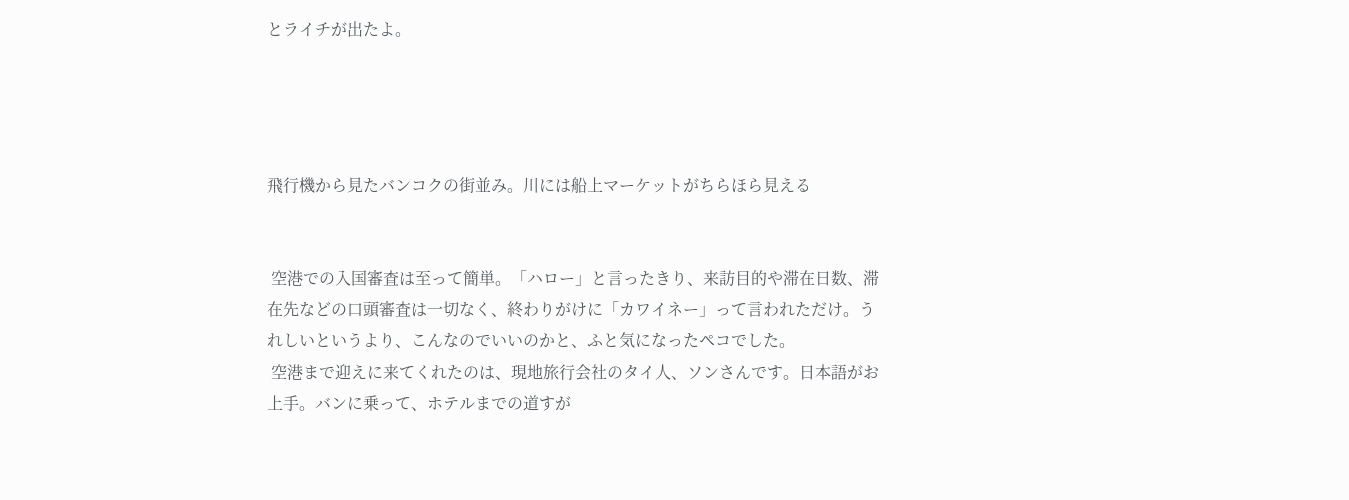とライチが出たよ。




飛行機から見たバンコクの街並み。川には船上マーケットがちらほら見える


 空港での入国審査は至って簡単。「ハロー」と言ったきり、来訪目的や滞在日数、滞在先などの口頭審査は一切なく、終わりがけに「カワイネー」って言われただけ。うれしいというより、こんなのでいいのかと、ふと気になったペコでした。
 空港まで迎えに来てくれたのは、現地旅行会社のタイ人、ソンさんです。日本語がお上手。バンに乗って、ホテルまでの道すが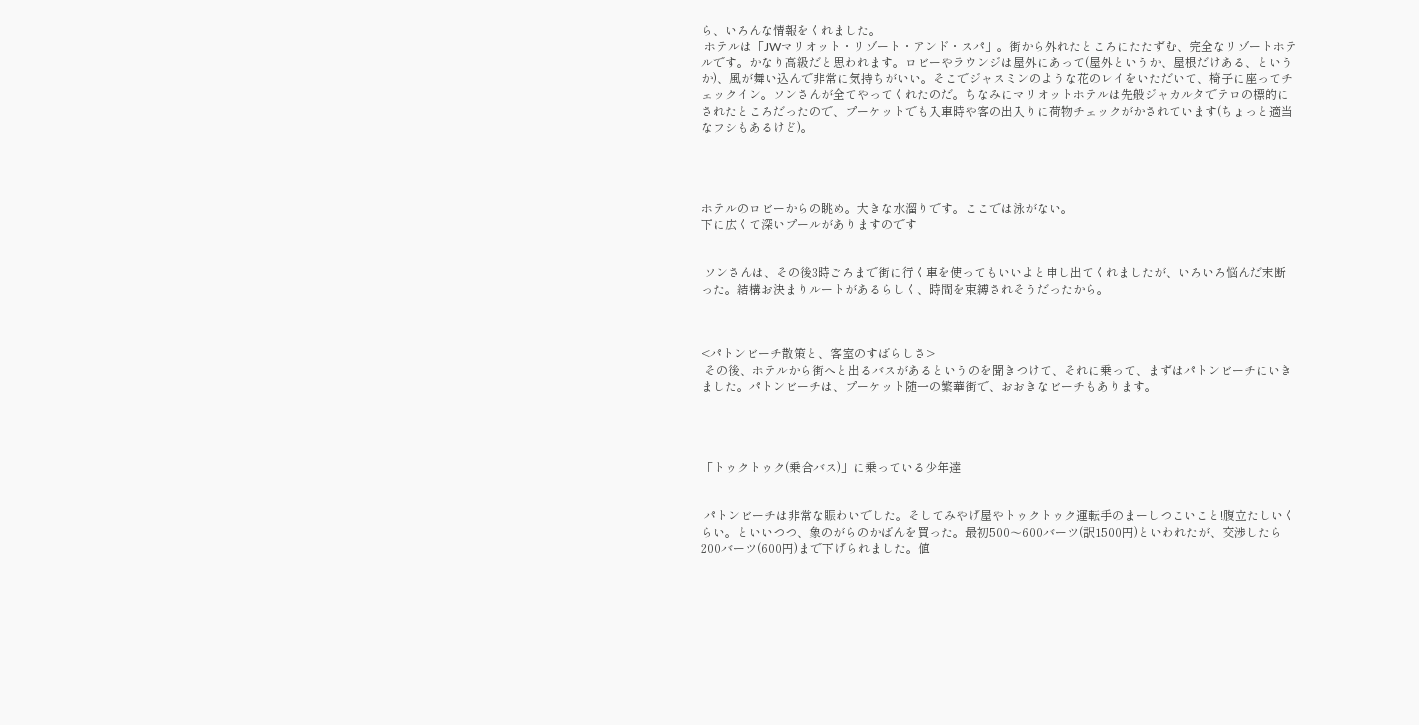ら、いろんな情報をくれました。
 ホテルは「JWマリオット・リゾート・アンド・スパ」。街から外れたところにたたずむ、完全なリゾートホテルです。かなり高級だと思われます。ロビーやラウンジは屋外にあって(屋外というか、屋根だけある、というか)、風が舞い込んで非常に気持ちがいい。そこでジャスミンのような花のレイをいただいて、椅子に座ってチェックイン。ソンさんが全てやってくれたのだ。ちなみにマリオットホテルは先般ジャカルタでテロの標的にされたところだったので、プーケットでも入車時や客の出入りに荷物チェックがかされています(ちょっと適当なフシもあるけど)。




ホテルのロビーからの眺め。大きな水溜りです。ここでは泳がない。
下に広くて深いプールがありますのです


 ソンさんは、その後3時ごろまで街に行く車を使ってもいいよと申し出てくれましたが、いろいろ悩んだ末断った。結構お決まりルートがあるらしく、時間を束縛されそうだったから。



<パトンビーチ散策と、客室のすばらしさ>
 その後、ホテルから街へと出るバスがあるというのを聞きつけて、それに乗って、まずはパトンビーチにいきました。パトンビーチは、プーケット随一の繁華街で、おおきなビーチもあります。




「トゥクトゥク(乗合バス)」に乗っている少年達


 パトンビーチは非常な賑わいでした。そしてみやげ屋やトゥクトゥク運転手のまーしつこいこと!腹立たしいくらい。といいつつ、象のがらのかばんを買った。最初500〜600バーツ(訳1500円)といわれたが、交渉したら200バーツ(600円)まで下げられました。値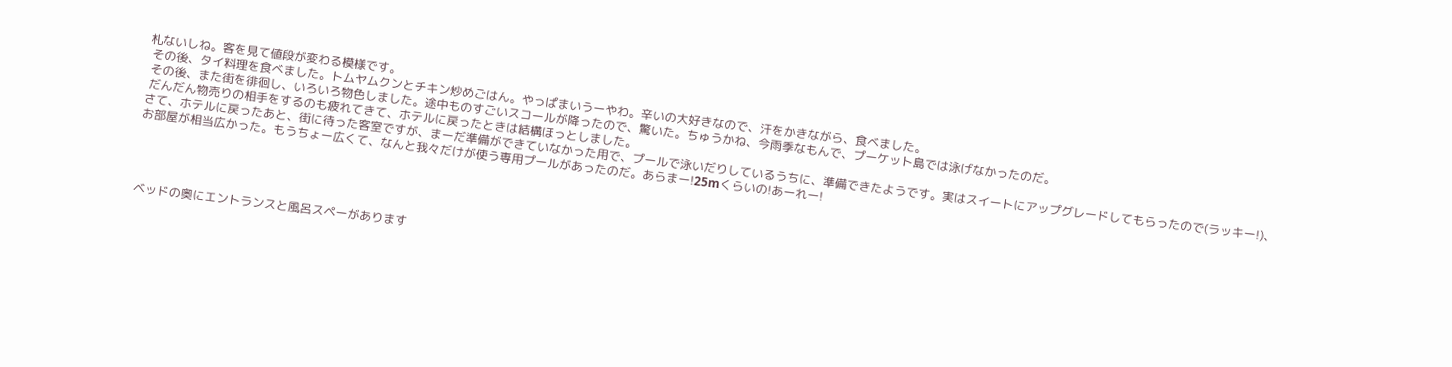札ないしね。客を見て値段が変わる模様です。
 その後、タイ料理を食べました。トムヤムクンとチキン炒めごはん。やっぱまいうーやわ。辛いの大好きなので、汗をかきながら、食べました。
 その後、また街を徘徊し、いろいろ物色しました。途中ものすごいスコールが降ったので、驚いた。ちゅうかね、今雨季なもんで、プーケット島では泳げなかったのだ。
 だんだん物売りの相手をするのも疲れてきて、ホテルに戻ったときは結構ほっとしました。
さて、ホテルに戻ったあと、街に待った客室ですが、まーだ準備ができていなかった用で、プールで泳いだりしているうちに、準備できたようです。実はスイートにアップグレードしてもらったので(ラッキー!)、お部屋が相当広かった。もうちょー広くて、なんと我々だけが使う専用プールがあったのだ。あらまー!25mくらいの!あーれー!




ベッドの奥にエントランスと風呂スペーがあります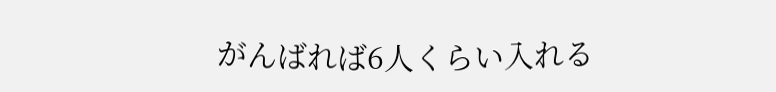がんばれば6人くらい入れる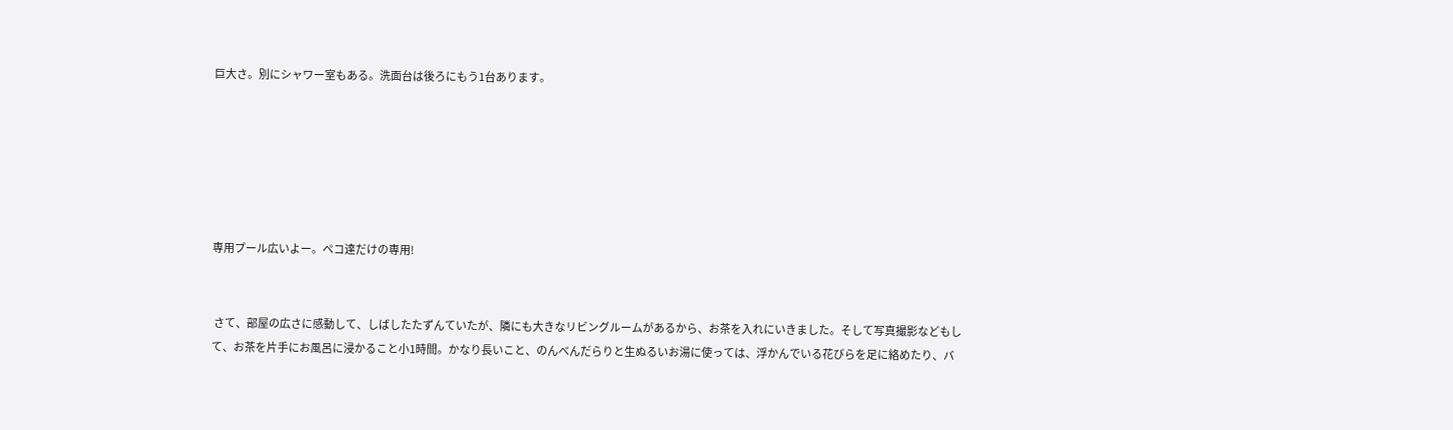巨大さ。別にシャワー室もある。洗面台は後ろにもう1台あります。






専用プール広いよー。ペコ達だけの専用!


 さて、部屋の広さに感動して、しばしたたずんていたが、隣にも大きなリビングルームがあるから、お茶を入れにいきました。そして写真撮影などもして、お茶を片手にお風呂に浸かること小1時間。かなり長いこと、のんべんだらりと生ぬるいお湯に使っては、浮かんでいる花びらを足に絡めたり、バ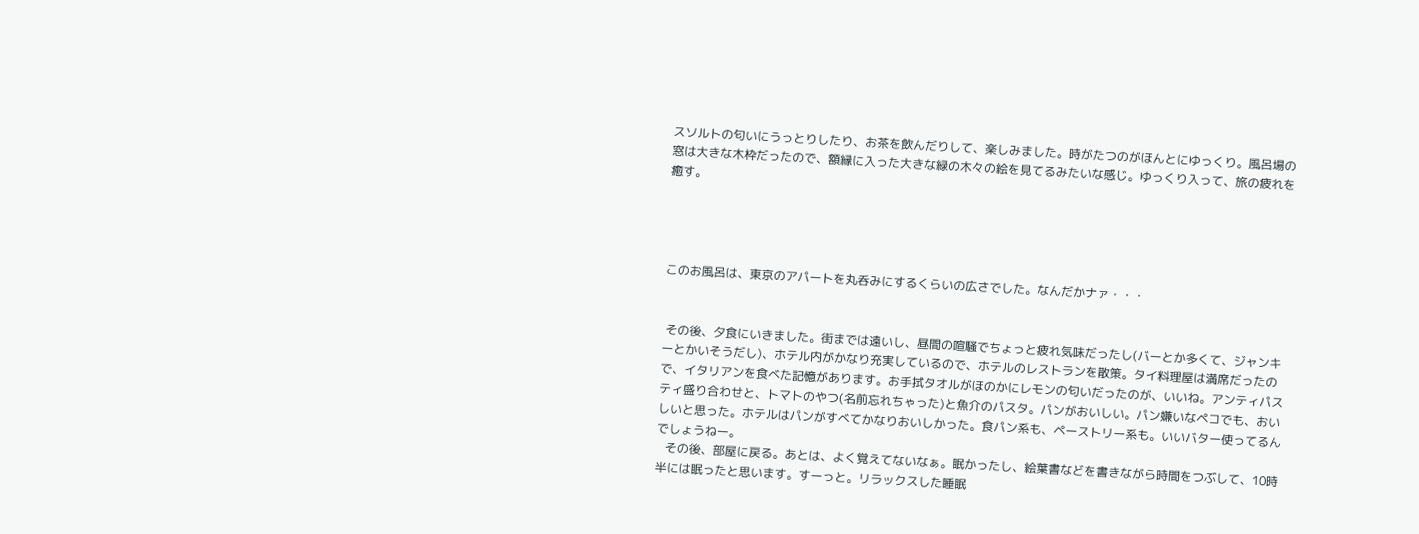スソルトの匂いにうっとりしたり、お茶を飲んだりして、楽しみました。時がたつのがほんとにゆっくり。風呂場の窓は大きな木枠だったので、額縁に入った大きな緑の木々の絵を見てるみたいな感じ。ゆっくり入って、旅の疲れを癒す。




このお風呂は、東京のアパートを丸呑みにするくらいの広さでした。なんだかナァ・・・


 その後、夕食にいきました。街までは遠いし、昼間の喧騒でちょっと疲れ気味だったし(バーとか多くて、ジャンキーとかいそうだし)、ホテル内がかなり充実しているので、ホテルのレストランを散策。タイ料理屋は満席だったので、イタリアンを食べた記憶があります。お手拭タオルがほのかにレモンの匂いだったのが、いいね。アンティパスティ盛り合わせと、トマトのやつ(名前忘れちゃった)と魚介のパスタ。パンがおいしい。パン嫌いなペコでも、おいしいと思った。ホテルはパンがすべてかなりおいしかった。食パン系も、ペーストリー系も。いいバター使ってるんでしょうねー。
   その後、部屋に戻る。あとは、よく覚えてないなぁ。眠かったし、絵葉書などを書きながら時間をつぶして、10時半には眠ったと思います。すーっと。リラックスした睡眠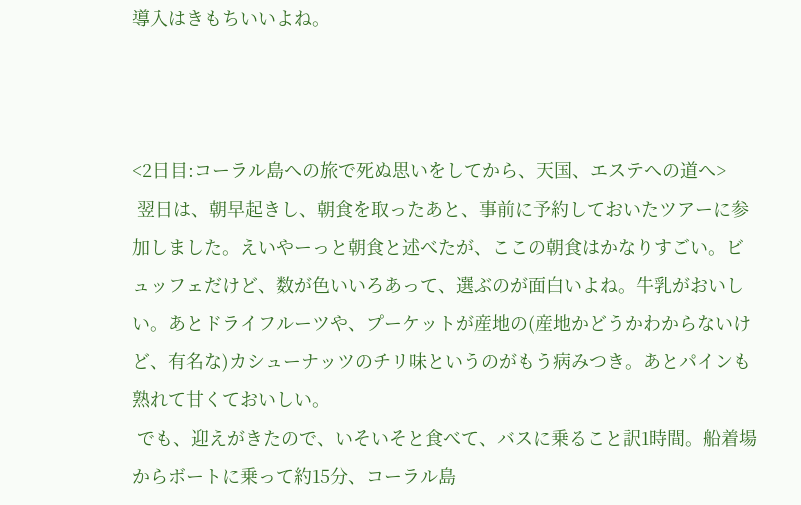導入はきもちいいよね。



<2日目:コーラル島への旅で死ぬ思いをしてから、天国、エステへの道へ>
 翌日は、朝早起きし、朝食を取ったあと、事前に予約しておいたツアーに参加しました。えいやーっと朝食と述べたが、ここの朝食はかなりすごい。ビュッフェだけど、数が色いいろあって、選ぶのが面白いよね。牛乳がおいしい。あとドライフルーツや、プーケットが産地の(産地かどうかわからないけど、有名な)カシューナッツのチリ味というのがもう病みつき。あとパインも熟れて甘くておいしい。
 でも、迎えがきたので、いそいそと食べて、バスに乗ること訳1時間。船着場からボートに乗って約15分、コーラル島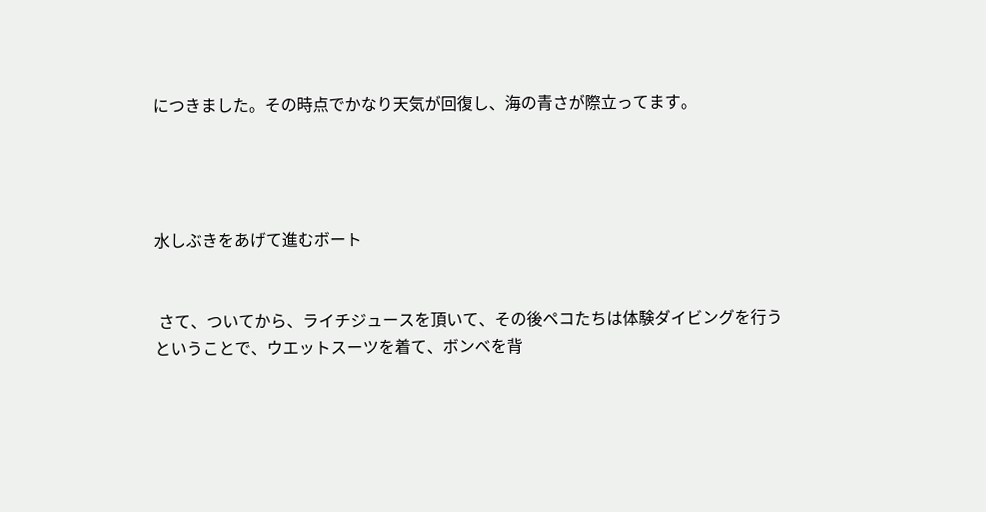につきました。その時点でかなり天気が回復し、海の青さが際立ってます。




水しぶきをあげて進むボート


 さて、ついてから、ライチジュースを頂いて、その後ペコたちは体験ダイビングを行うということで、ウエットスーツを着て、ボンベを背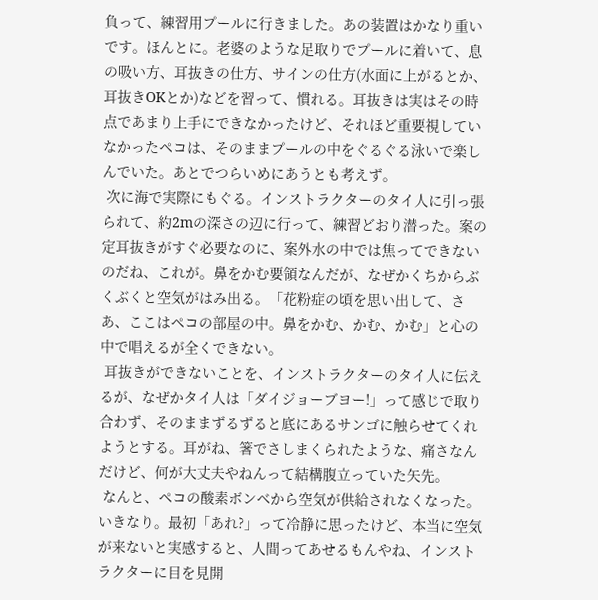負って、練習用プールに行きました。あの装置はかなり重いです。ほんとに。老婆のような足取りでプールに着いて、息の吸い方、耳抜きの仕方、サインの仕方(水面に上がるとか、耳抜きOKとか)などを習って、慣れる。耳抜きは実はその時点であまり上手にできなかったけど、それほど重要視していなかったペコは、そのままプールの中をぐるぐる泳いで楽しんでいた。あとでつらいめにあうとも考えず。
 次に海で実際にもぐる。インストラクターのタイ人に引っ張られて、約2mの深さの辺に行って、練習どおり潜った。案の定耳抜きがすぐ必要なのに、案外水の中では焦ってできないのだね、これが。鼻をかむ要領なんだが、なぜかくちからぶくぶくと空気がはみ出る。「花粉症の頃を思い出して、さあ、ここはペコの部屋の中。鼻をかむ、かむ、かむ」と心の中で唱えるが全くできない。
 耳抜きができないことを、インストラクターのタイ人に伝えるが、なぜかタイ人は「ダイジョーブヨー!」って感じで取り合わず、そのままずるずると底にあるサンゴに触らせてくれようとする。耳がね、箸でさしまくられたような、痛さなんだけど、何が大丈夫やねんって結構腹立っていた矢先。
 なんと、ペコの酸素ボンベから空気が供給されなくなった。いきなり。最初「あれ?」って冷静に思ったけど、本当に空気が来ないと実感すると、人間ってあせるもんやね、インストラクターに目を見開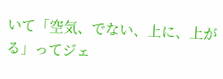いて「空気、でない、上に、上がる」ってジェ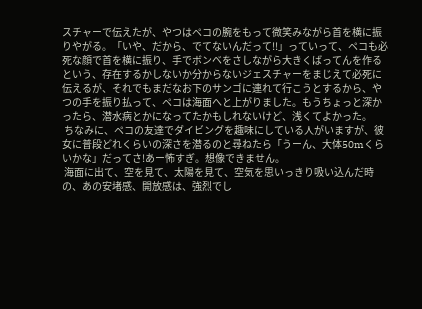スチャーで伝えたが、やつはペコの腕をもって微笑みながら首を横に振りやがる。「いや、だから、でてないんだって!!」っていって、ペコも必死な顔で首を横に振り、手でボンベをさしながら大きくばってんを作るという、存在するかしないか分からないジェスチャーをまじえて必死に伝えるが、それでもまだなお下のサンゴに連れて行こうとするから、やつの手を振り払って、ペコは海面へと上がりました。もうちょっと深かったら、潜水病とかになってたかもしれないけど、浅くてよかった。
 ちなみに、ペコの友達でダイビングを趣味にしている人がいますが、彼女に普段どれくらいの深さを潜るのと尋ねたら「うーん、大体50mくらいかな」だってさ!あー怖すぎ。想像できません。
 海面に出て、空を見て、太陽を見て、空気を思いっきり吸い込んだ時の、あの安堵感、開放感は、強烈でし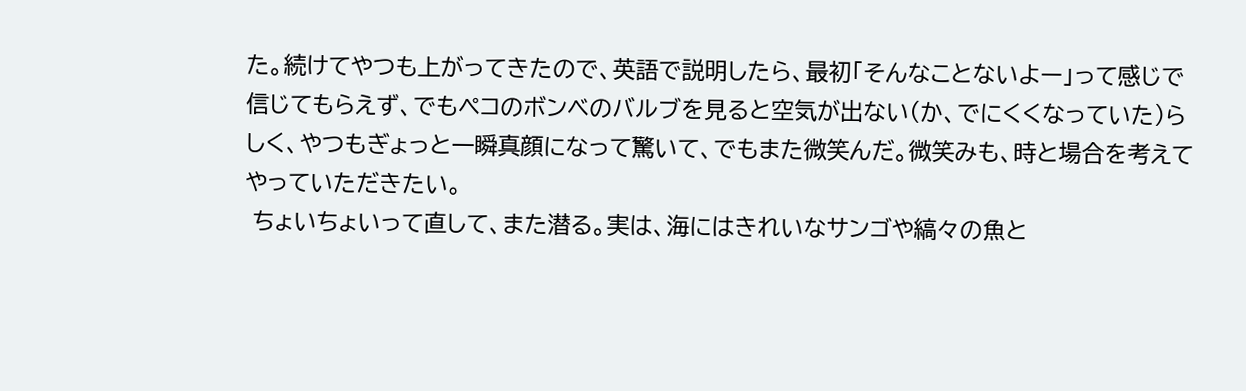た。続けてやつも上がってきたので、英語で説明したら、最初「そんなことないよー」って感じで信じてもらえず、でもペコのボンベのバルブを見ると空気が出ない(か、でにくくなっていた)らしく、やつもぎょっと一瞬真顔になって驚いて、でもまた微笑んだ。微笑みも、時と場合を考えてやっていただきたい。
 ちょいちょいって直して、また潜る。実は、海にはきれいなサンゴや縞々の魚と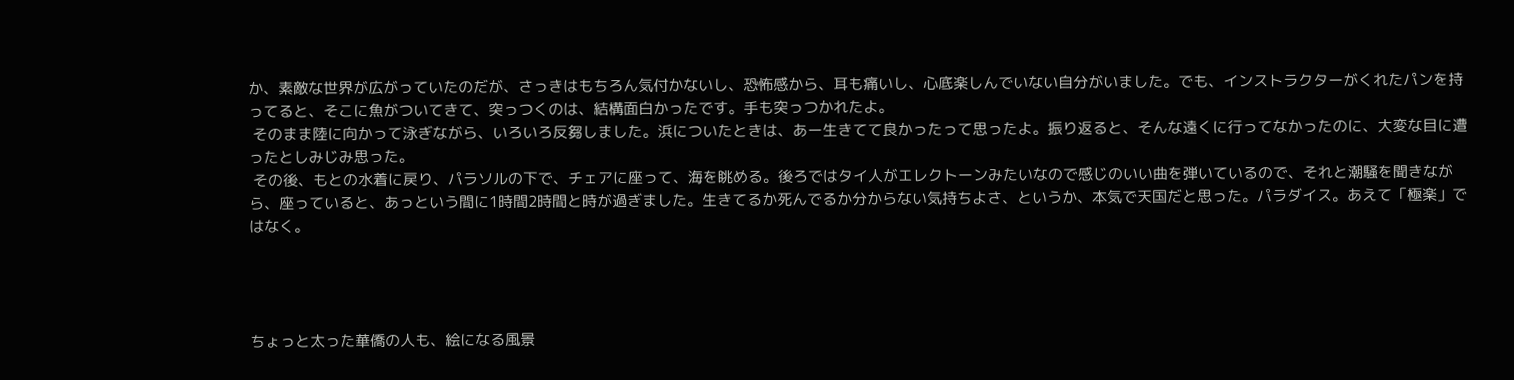か、素敵な世界が広がっていたのだが、さっきはもちろん気付かないし、恐怖感から、耳も痛いし、心底楽しんでいない自分がいました。でも、インストラクターがくれたパンを持ってると、そこに魚がついてきて、突っつくのは、結構面白かったです。手も突っつかれたよ。
 そのまま陸に向かって泳ぎながら、いろいろ反芻しました。浜についたときは、あー生きてて良かったって思ったよ。振り返ると、そんな遠くに行ってなかったのに、大変な目に遭ったとしみじみ思った。
 その後、もとの水着に戻り、パラソルの下で、チェアに座って、海を眺める。後ろではタイ人がエレクトーンみたいなので感じのいい曲を弾いているので、それと潮騒を聞きながら、座っていると、あっという間に1時間2時間と時が過ぎました。生きてるか死んでるか分からない気持ちよさ、というか、本気で天国だと思った。パラダイス。あえて「極楽」ではなく。




ちょっと太った華僑の人も、絵になる風景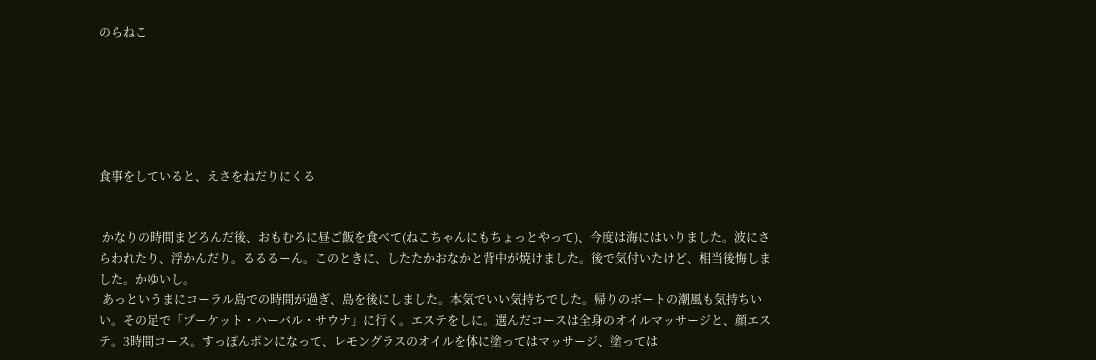のらねこ






食事をしていると、えさをねだりにくる


 かなりの時間まどろんだ後、おもむろに昼ご飯を食べて(ねこちゃんにもちょっとやって)、今度は海にはいりました。波にさらわれたり、浮かんだり。るるるーん。このときに、したたかおなかと背中が焼けました。後で気付いたけど、相当後悔しました。かゆいし。
 あっというまにコーラル島での時間が過ぎ、島を後にしました。本気でいい気持ちでした。帰りのボートの潮風も気持ちいい。その足で「プーケット・ハーバル・サウナ」に行く。エステをしに。選んだコースは全身のオイルマッサージと、顔エステ。3時間コース。すっぽんポンになって、レモングラスのオイルを体に塗ってはマッサージ、塗っては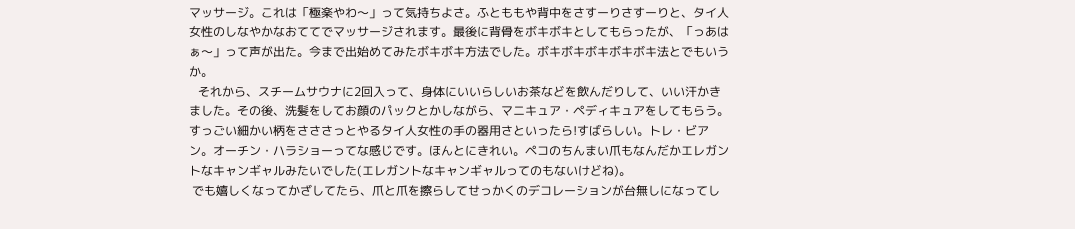マッサージ。これは「極楽やわ〜」って気持ちよさ。ふとももや背中をさすーりさすーりと、タイ人女性のしなやかなおててでマッサージされます。最後に背骨をボキボキとしてもらったが、「っあはぁ〜」って声が出た。今まで出始めてみたボキボキ方法でした。ボキボキボキボキボキ法とでもいうか。
   それから、スチームサウナに2回入って、身体にいいらしいお茶などを飲んだりして、いい汗かきました。その後、洗髪をしてお顔のパックとかしながら、マニキュア・ペディキュアをしてもらう。すっごい細かい柄をさささっとやるタイ人女性の手の器用さといったら!すばらしい。トレ・ビアン。オーチン・ハラショーってな感じです。ほんとにきれい。ペコのちんまい爪もなんだかエレガントなキャンギャルみたいでした(エレガントなキャンギャルってのもないけどね)。
 でも嬉しくなってかざしてたら、爪と爪を擦らしてせっかくのデコレーションが台無しになってし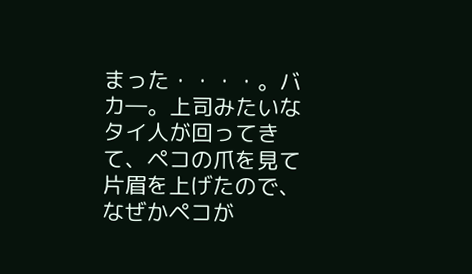まった・・・・。バカ―。上司みたいなタイ人が回ってきて、ペコの爪を見て片眉を上げたので、なぜかペコが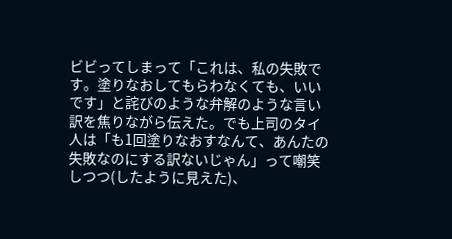ビビってしまって「これは、私の失敗です。塗りなおしてもらわなくても、いいです」と詫びのような弁解のような言い訳を焦りながら伝えた。でも上司のタイ人は「も1回塗りなおすなんて、あんたの失敗なのにする訳ないじゃん」って嘲笑しつつ(したように見えた)、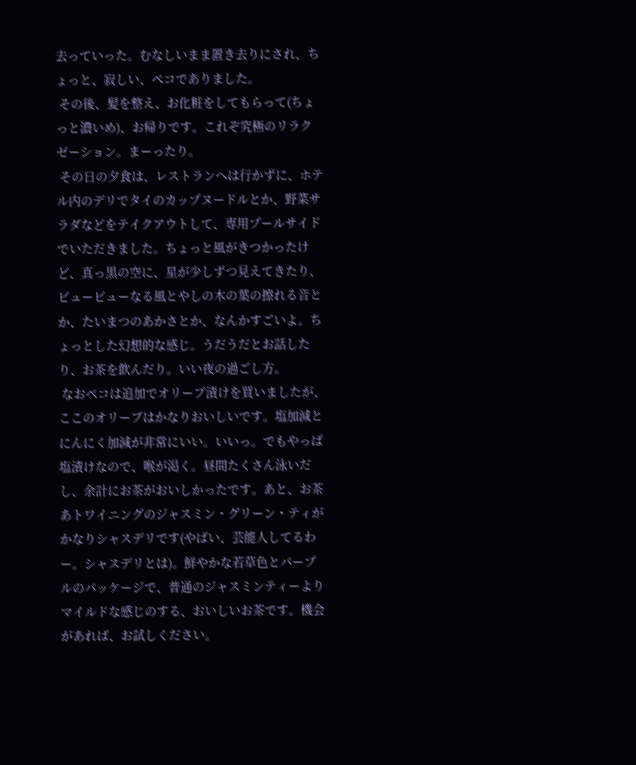去っていった。むなしいまま置き去りにされ、ちょっと、寂しい、ペコでありました。
 その後、髪を整え、お化粧をしてもらって(ちょっと濃いめ)、お帰りです。これぞ究極のリラクゼーション。まーったり。
 その日の夕食は、レストランへは行かずに、ホテル内のデリでタイのカップヌードルとか、野菜サラダなどをテイクアウトして、専用プールサイドでいただきました。ちょっと風がきつかったけど、真っ黒の空に、星が少しずつ見えてきたり、ビュービューなる風とやしの木の葉の擦れる音とか、たいまつのあかさとか、なんかすごいよ。ちょっとした幻想的な感じ。うだうだとお話したり、お茶を飲んだり。いい夜の過ごし方。
 なおペコは追加でオリーブ漬けを買いましたが、ここのオリーブはかなりおいしいです。塩加減とにんにく加減が非常にいい。いいっ。でもやっぱ塩漬けなので、喉が渇く。昼間たくさん泳いだし、余計にお茶がおいしかったです。あと、お茶あトワイニングのジャスミン・グリーン・ティがかなりシャスデリです(やばい、芸能人してるわー。シャスデリとは)。鮮やかな若草色とパープルのパッケージで、普通のジャスミンティーよりマイルドな感じのする、おいしいお茶です。機会があれば、お試しください。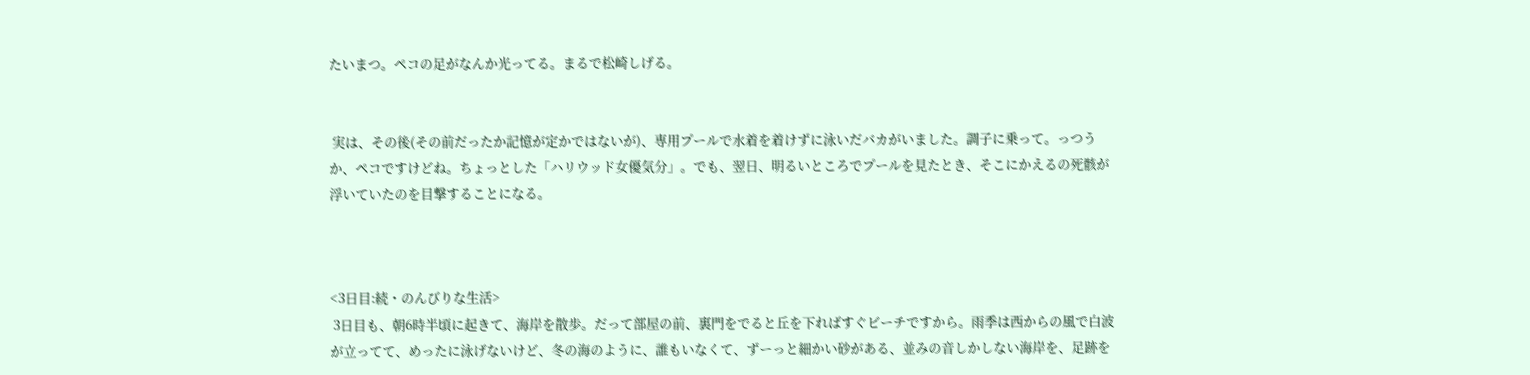たいまつ。ペコの足がなんか光ってる。まるで松崎しげる。


 実は、その後(その前だったか記憶が定かではないが)、専用プールで水着を着けずに泳いだバカがいました。調子に乗って。っつうか、ペコですけどね。ちょっとした「ハリウッド女優気分」。でも、翌日、明るいところでプールを見たとき、そこにかえるの死骸が浮いていたのを目撃することになる。



<3日目:続・のんびりな生活>
 3日目も、朝6時半頃に起きて、海岸を散歩。だって部屋の前、裏門をでると丘を下ればすぐビーチですから。雨季は西からの風で白波が立ってて、めったに泳げないけど、冬の海のように、誰もいなくて、ずーっと細かい砂がある、並みの音しかしない海岸を、足跡を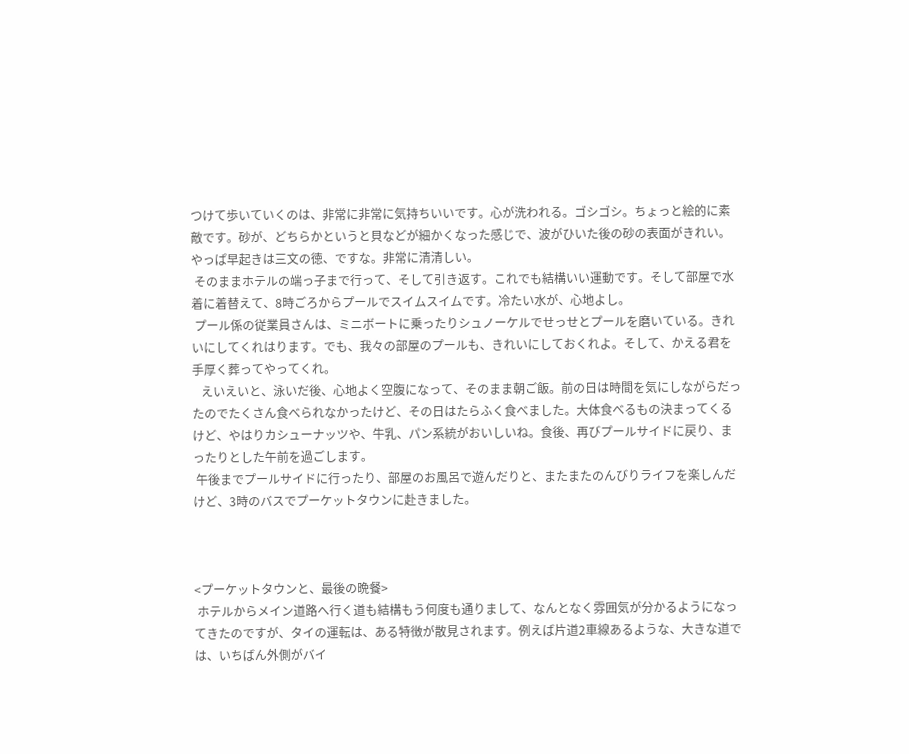つけて歩いていくのは、非常に非常に気持ちいいです。心が洗われる。ゴシゴシ。ちょっと絵的に素敵です。砂が、どちらかというと貝などが細かくなった感じで、波がひいた後の砂の表面がきれい。やっぱ早起きは三文の徳、ですな。非常に清清しい。
 そのままホテルの端っ子まで行って、そして引き返す。これでも結構いい運動です。そして部屋で水着に着替えて、8時ごろからプールでスイムスイムです。冷たい水が、心地よし。
 プール係の従業員さんは、ミニボートに乗ったりシュノーケルでせっせとプールを磨いている。きれいにしてくれはります。でも、我々の部屋のプールも、きれいにしておくれよ。そして、かえる君を手厚く葬ってやってくれ。
   えいえいと、泳いだ後、心地よく空腹になって、そのまま朝ご飯。前の日は時間を気にしながらだったのでたくさん食べられなかったけど、その日はたらふく食べました。大体食べるもの決まってくるけど、やはりカシューナッツや、牛乳、パン系統がおいしいね。食後、再びプールサイドに戻り、まったりとした午前を過ごします。
 午後までプールサイドに行ったり、部屋のお風呂で遊んだりと、またまたのんびりライフを楽しんだけど、3時のバスでプーケットタウンに赴きました。



<プーケットタウンと、最後の晩餐>
 ホテルからメイン道路へ行く道も結構もう何度も通りまして、なんとなく雰囲気が分かるようになってきたのですが、タイの運転は、ある特徴が散見されます。例えば片道2車線あるような、大きな道では、いちばん外側がバイ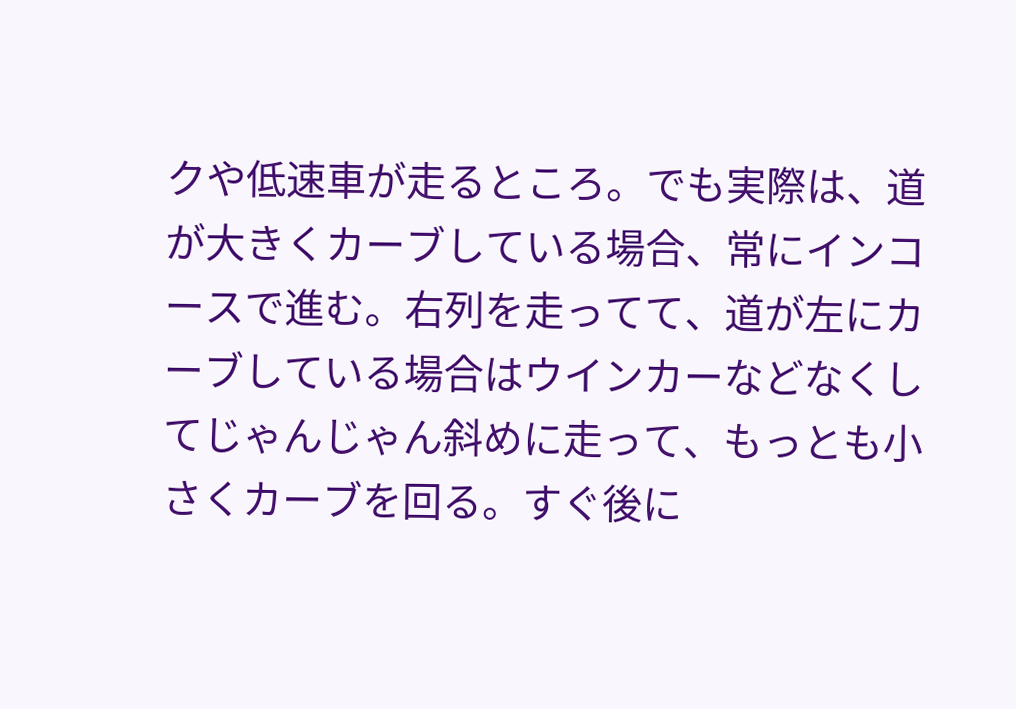クや低速車が走るところ。でも実際は、道が大きくカーブしている場合、常にインコースで進む。右列を走ってて、道が左にカーブしている場合はウインカーなどなくしてじゃんじゃん斜めに走って、もっとも小さくカーブを回る。すぐ後に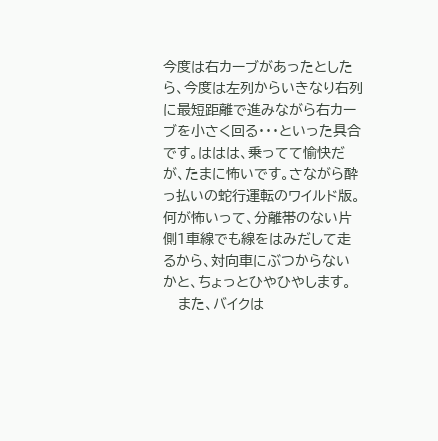今度は右カーブがあったとしたら、今度は左列からいきなり右列に最短距離で進みながら右カーブを小さく回る・・・といった具合です。ははは、乗ってて愉快だが、たまに怖いです。さながら酔っ払いの蛇行運転のワイルド版。何が怖いって、分離帯のない片側1車線でも線をはみだして走るから、対向車にぶつからないかと、ちょっとひやひやします。
   また、バイクは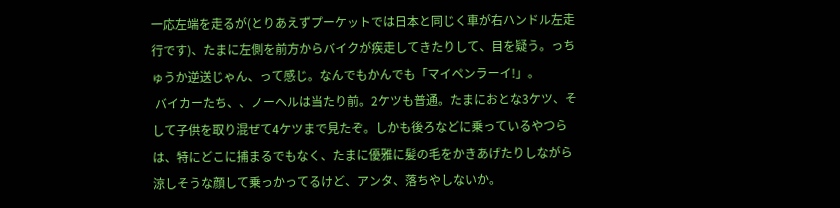一応左端を走るが(とりあえずプーケットでは日本と同じく車が右ハンドル左走行です)、たまに左側を前方からバイクが疾走してきたりして、目を疑う。っちゅうか逆送じゃん、って感じ。なんでもかんでも「マイペンラーイ!」。
 バイカーたち、、ノーヘルは当たり前。2ケツも普通。たまにおとな3ケツ、そして子供を取り混ぜて4ケツまで見たぞ。しかも後ろなどに乗っているやつらは、特にどこに捕まるでもなく、たまに優雅に髪の毛をかきあげたりしながら涼しそうな顔して乗っかってるけど、アンタ、落ちやしないか。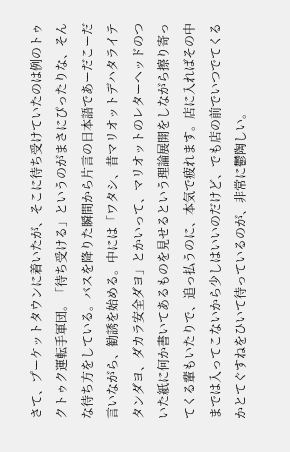さて、プーケットタウンに着いたが、そこに待ち受けていたのは例のトゥクトゥク運転手軍団。「待ち受ける」というのがまさにぴったりな、そんな待ち方をしている。バスを降りた瞬間から片言の日本語であーだこーだ言いながら、勧誘を始める。中には「ワタシ、昔マリオットデハタライテタンダヨ、ダカラ安全ダヨ」とかいって、マリオットのレターヘッドのついた紙に何か書いてあるものを見せるという理論展開をしながら擦り寄ってくる輩もいたりで、追っ払うのに、本気で疲れます。店に入ればその中までは入ってこないから少しはいいのだけど、でも店の前でいつでてくるかとてぐすねをひいて待っているのが、非常に鬱陶しい。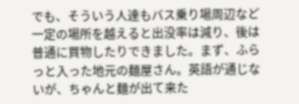でも、そういう人達もバス乗り場周辺など一定の場所を越えると出没率は減り、後は普通に買物したりできました。まず、ふらっと入った地元の麺屋さん。英語が通じないが、ちゃんと麺が出て来た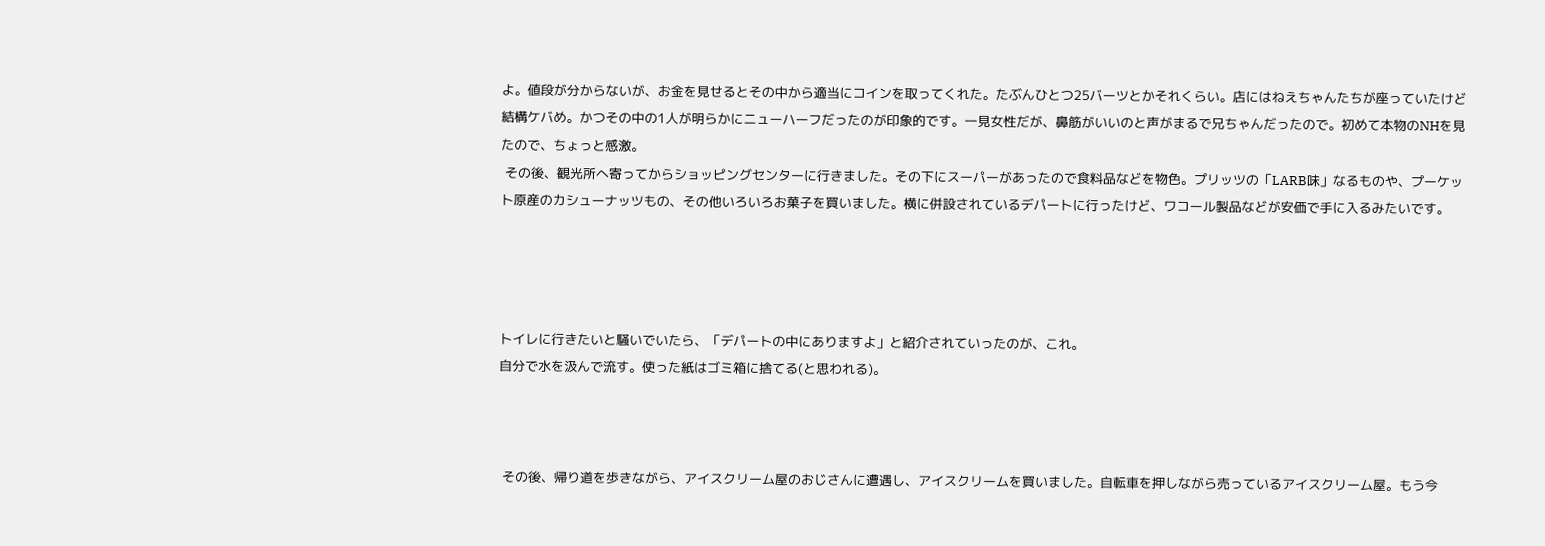よ。値段が分からないが、お金を見せるとその中から適当にコインを取ってくれた。たぶんひとつ25バーツとかそれくらい。店にはねえちゃんたちが座っていたけど結構ケバめ。かつその中の1人が明らかにニューハーフだったのが印象的です。一見女性だが、鼻筋がいいのと声がまるで兄ちゃんだったので。初めて本物のNHを見たので、ちょっと感激。
 その後、観光所へ寄ってからショッピングセンターに行きました。その下にスーパーがあったので食料品などを物色。プリッツの「LARB味」なるものや、プーケット原産のカシューナッツもの、その他いろいろお菓子を買いました。横に併設されているデパートに行ったけど、ワコール製品などが安価で手に入るみたいです。




トイレに行きたいと騒いでいたら、「デパートの中にありますよ」と紹介されていったのが、これ。
自分で水を汲んで流す。使った紙はゴミ箱に捨てる(と思われる)。



 その後、帰り道を歩きながら、アイスクリーム屋のおじさんに遭遇し、アイスクリームを買いました。自転車を押しながら売っているアイスクリーム屋。もう今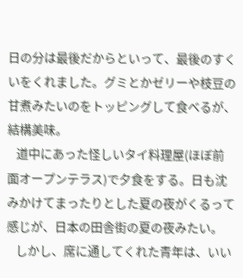日の分は最後だからといって、最後のすくいをくれました。グミとかゼリーや枝豆の甘煮みたいのをトッピングして食べるが、結構美味。
   道中にあった怪しいタイ料理屋(ほぼ前面オープンテラス)で夕食をする。日も沈みかけてまったりとした夏の夜がくるって感じが、日本の田舎街の夏の夜みたい。
   しかし、席に通してくれた青年は、いい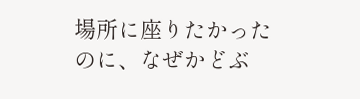場所に座りたかったのに、なぜかどぶ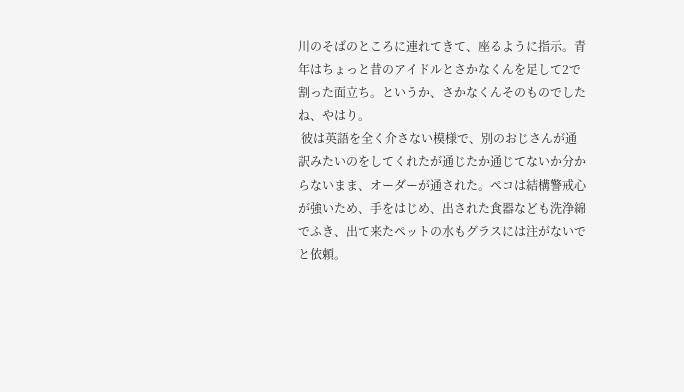川のそばのところに連れてきて、座るように指示。青年はちょっと昔のアイドルとさかなくんを足して2で割った面立ち。というか、さかなくんそのものでしたね、やはり。
 彼は英語を全く介さない模様で、別のおじさんが通訳みたいのをしてくれたが通じたか通じてないか分からないまま、オーダーが通された。ペコは結構警戒心が強いため、手をはじめ、出された食器なども洗浄綿でふき、出て来たペットの水もグラスには注がないでと依頼。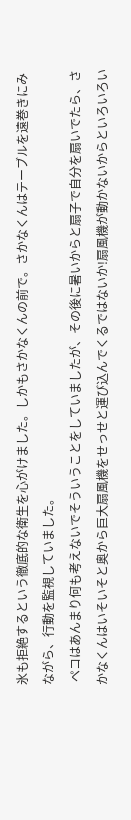氷も拒絶するという徹底的な衛生を心がけました。しかもさかなくんの前で。さかなくんはテーブルを遠巻きにみながら、行動を監視していました。
 ペコはあんまり何も考えないでそういうことをしていましたが、その後に暑いからと扇子で自分を扇いでたら、さかなくんはいそいそと奥から巨大扇風機をせっせと運び込んでくるではないか!扇風機が動かないからといろいろい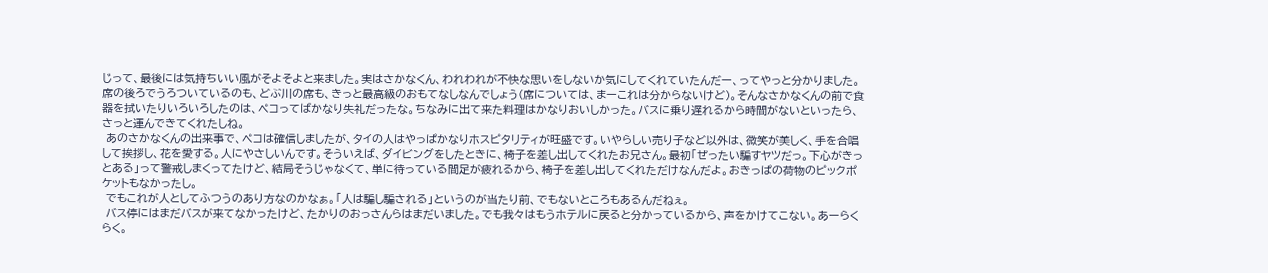じって、最後には気持ちいい風がそよそよと来ました。実はさかなくん、われわれが不快な思いをしないか気にしてくれていたんだー、ってやっと分かりました。席の後ろでうろついているのも、どぶ川の席も、きっと最高級のおもてなしなんでしょう(席については、まーこれは分からないけど)。そんなさかなくんの前で食器を拭いたりいろいろしたのは、ペコってばかなり失礼だったな。ちなみに出て来た料理はかなりおいしかった。バスに乗り遅れるから時間がないといったら、さっと運んできてくれたしね。
 あのさかなくんの出来事で、ペコは確信しましたが、タイの人はやっぱかなりホスピタリティが旺盛です。いやらしい売り子など以外は、微笑が美しく、手を合唱して挨拶し、花を愛する。人にやさしいんです。そういえば、ダイビングをしたときに、椅子を差し出してくれたお兄さん。最初「ぜったい騙すヤツだっ。下心がきっとある」って警戒しまくってたけど、結局そうじゃなくて、単に待っている間足が疲れるから、椅子を差し出してくれただけなんだよ。おきっぱの荷物のピックポケットもなかったし。
 でもこれが人としてふつうのあり方なのかなぁ。「人は騙し騙される」というのが当たり前、でもないところもあるんだねぇ。
 バス停にはまだバスが来てなかったけど、たかりのおっさんらはまだいました。でも我々はもうホテルに戻ると分かっているから、声をかけてこない。あーらくらく。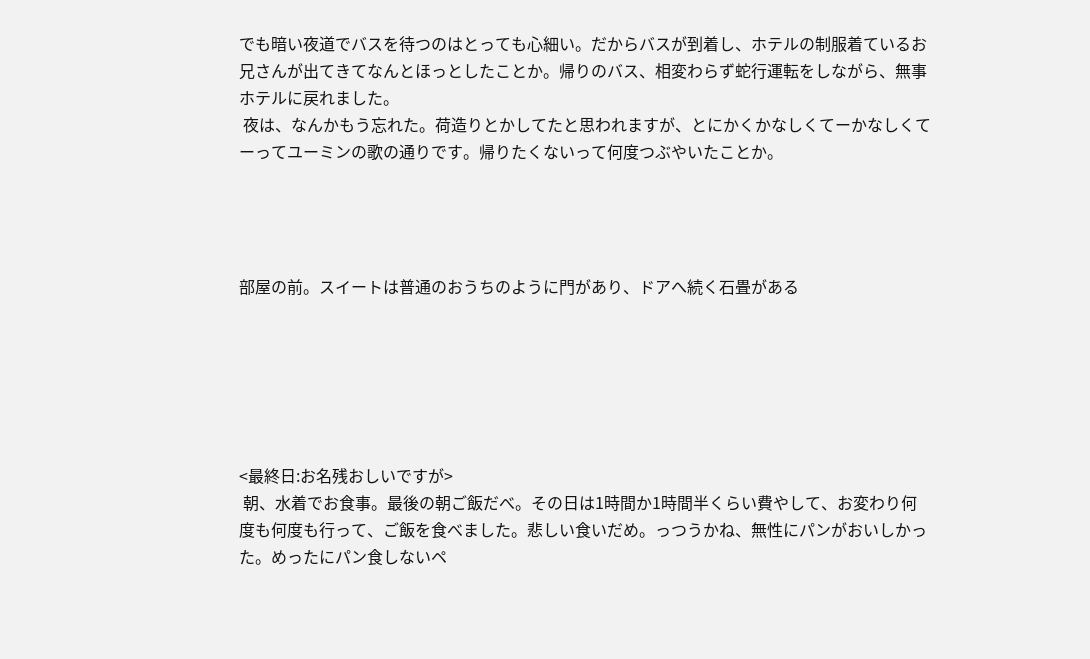でも暗い夜道でバスを待つのはとっても心細い。だからバスが到着し、ホテルの制服着ているお兄さんが出てきてなんとほっとしたことか。帰りのバス、相変わらず蛇行運転をしながら、無事ホテルに戻れました。
 夜は、なんかもう忘れた。荷造りとかしてたと思われますが、とにかくかなしくてーかなしくてーってユーミンの歌の通りです。帰りたくないって何度つぶやいたことか。




部屋の前。スイートは普通のおうちのように門があり、ドアへ続く石畳がある






<最終日:お名残おしいですが>
 朝、水着でお食事。最後の朝ご飯だべ。その日は1時間か1時間半くらい費やして、お変わり何度も何度も行って、ご飯を食べました。悲しい食いだめ。っつうかね、無性にパンがおいしかった。めったにパン食しないペ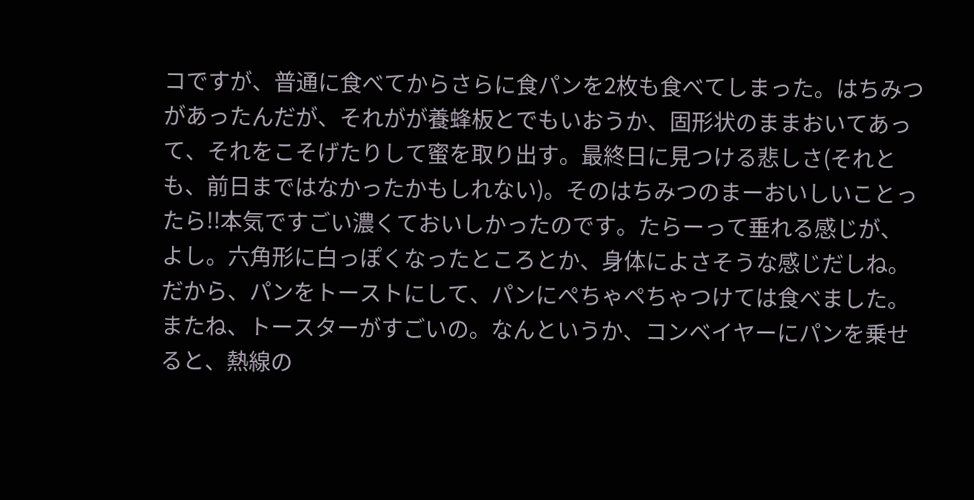コですが、普通に食べてからさらに食パンを2枚も食べてしまった。はちみつがあったんだが、それがが養蜂板とでもいおうか、固形状のままおいてあって、それをこそげたりして蜜を取り出す。最終日に見つける悲しさ(それとも、前日まではなかったかもしれない)。そのはちみつのまーおいしいことったら!!本気ですごい濃くておいしかったのです。たらーって垂れる感じが、よし。六角形に白っぽくなったところとか、身体によさそうな感じだしね。だから、パンをトーストにして、パンにぺちゃペちゃつけては食べました。またね、トースターがすごいの。なんというか、コンベイヤーにパンを乗せると、熱線の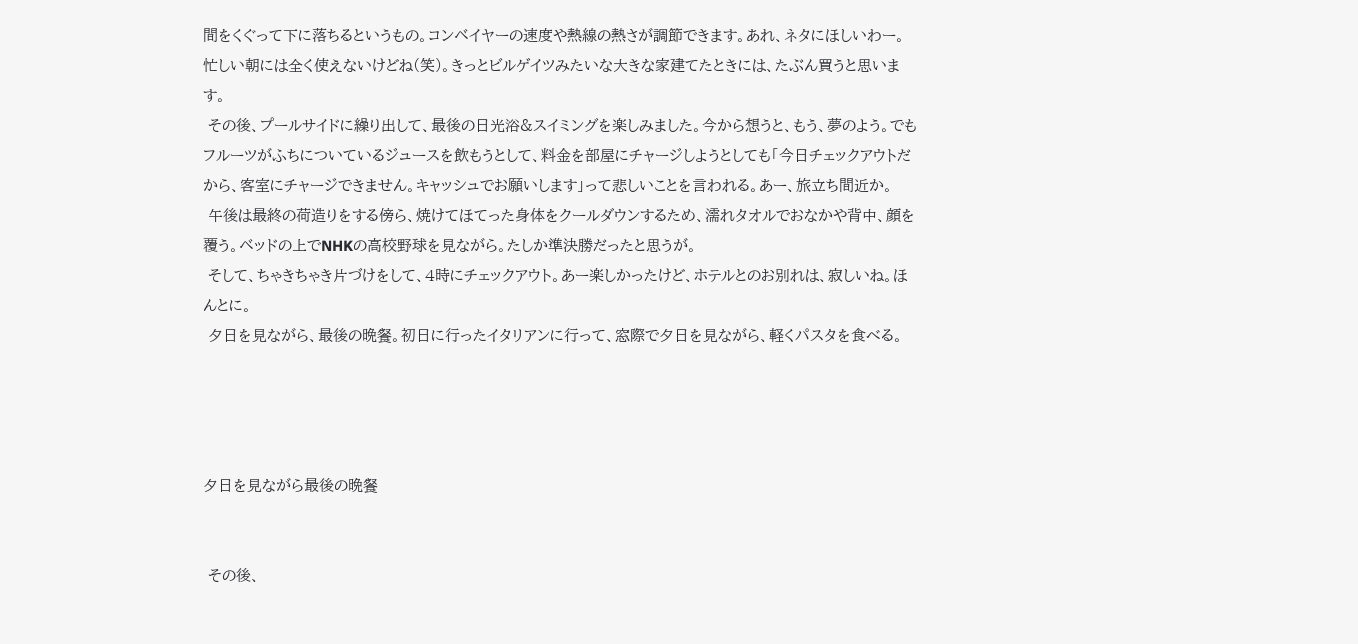間をくぐって下に落ちるというもの。コンベイヤーの速度や熱線の熱さが調節できます。あれ、ネタにほしいわー。忙しい朝には全く使えないけどね(笑)。きっとビルゲイツみたいな大きな家建てたときには、たぶん買うと思います。
 その後、プールサイドに繰り出して、最後の日光浴&スイミングを楽しみました。今から想うと、もう、夢のよう。でもフルーツがふちについているジュースを飲もうとして、料金を部屋にチャージしようとしても「今日チェックアウトだから、客室にチャージできません。キャッシュでお願いします」って悲しいことを言われる。あー、旅立ち間近か。
 午後は最終の荷造りをする傍ら、焼けてほてった身体をクールダウンするため、濡れタオルでおなかや背中、顔を覆う。ベッドの上でNHKの高校野球を見ながら。たしか準決勝だったと思うが。
 そして、ちゃきちゃき片づけをして、4時にチェックアウト。あー楽しかったけど、ホテルとのお別れは、寂しいね。ほんとに。
 夕日を見ながら、最後の晩餐。初日に行ったイタリアンに行って、窓際で夕日を見ながら、軽くパスタを食べる。




夕日を見ながら最後の晩餐


 その後、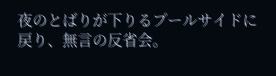夜のとばりが下りるプールサイドに戻り、無言の反省会。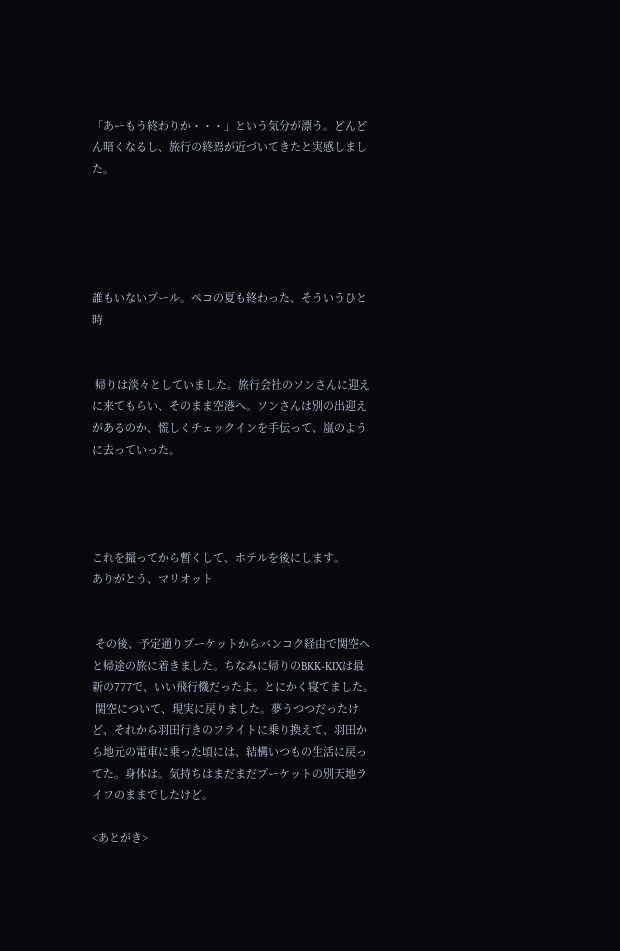「あーもう終わりか・・・」という気分が漂う。どんどん暗くなるし、旅行の終焉が近づいてきたと実感しました。





誰もいないプール。ペコの夏も終わった、そういうひと時


 帰りは淡々としていました。旅行会社のソンさんに迎えに来てもらい、そのまま空港へ。ソンさんは別の出迎えがあるのか、慌しくチェックインを手伝って、嵐のように去っていった。




これを撮ってから暫くして、ホテルを後にします。
ありがとう、マリオット


 その後、予定通りプーケットからバンコク経由で関空へと帰途の旅に着きました。ちなみに帰りのBKK-KIXは最新の777で、いい飛行機だったよ。とにかく寝てました。
 関空について、現実に戻りました。夢うつつだったけど、それから羽田行きのフライトに乗り換えて、羽田から地元の電車に乗った頃には、結構いつもの生活に戻ってた。身体は。気持ちはまだまだプーケットの別天地ライフのままでしたけど。

<あとがき>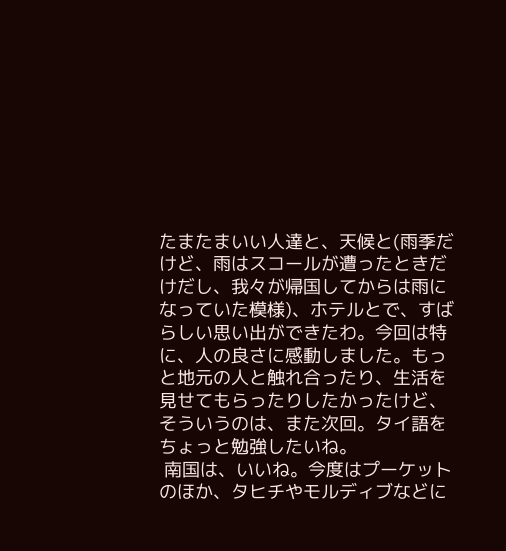たまたまいい人達と、天候と(雨季だけど、雨はスコールが遭ったときだけだし、我々が帰国してからは雨になっていた模様)、ホテルとで、すばらしい思い出ができたわ。今回は特に、人の良さに感動しました。もっと地元の人と触れ合ったり、生活を見せてもらったりしたかったけど、そういうのは、また次回。タイ語をちょっと勉強したいね。
 南国は、いいね。今度はプーケットのほか、タヒチやモルディブなどに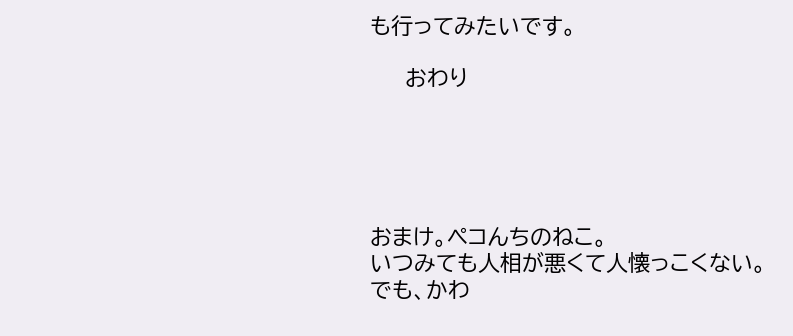も行ってみたいです。

     おわり





おまけ。ペコんちのねこ。
いつみても人相が悪くて人懐っこくない。
でも、かわ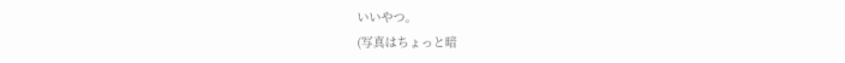いいやつ。
(写真はちょっと暗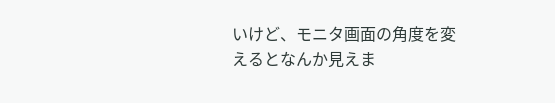いけど、モニタ画面の角度を変えるとなんか見えま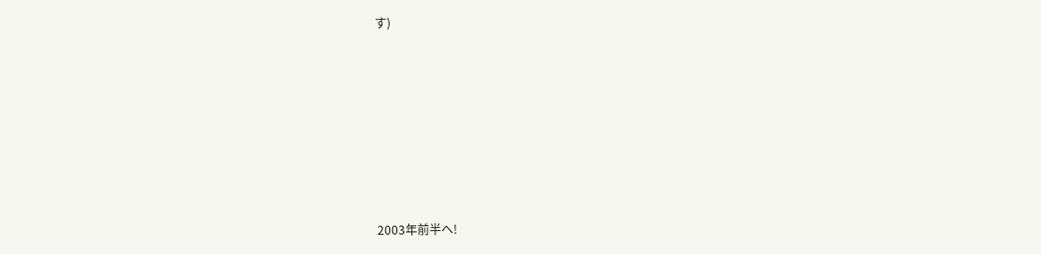す)








2003年前半へ!